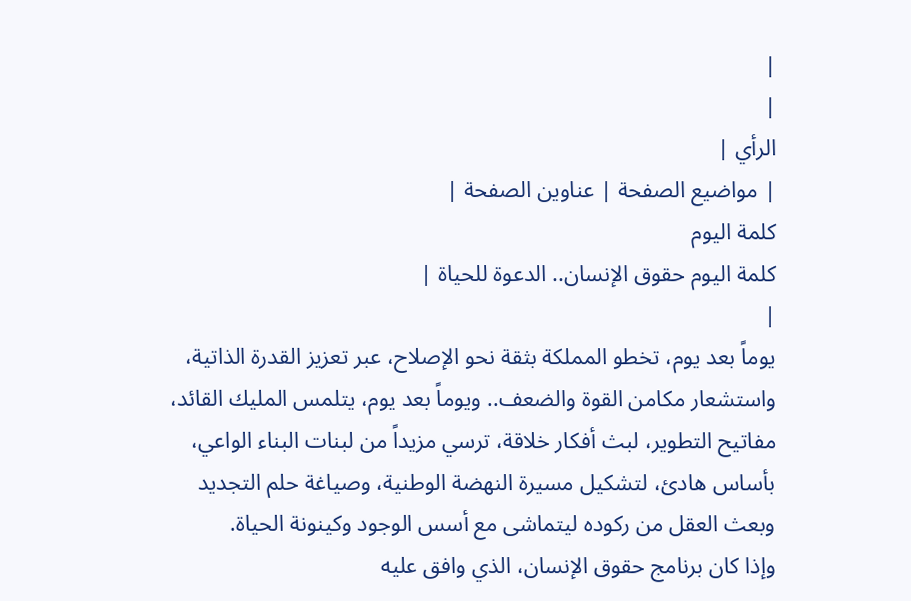|
|
الرأي |
| مواضيع الصفحة | عناوين الصفحة |
كلمة اليوم
كلمة اليوم حقوق الإنسان.. الدعوة للحياة |
|
يوماً بعد يوم، تخطو المملكة بثقة نحو الإصلاح، عبر تعزيز القدرة الذاتية، واستشعار مكامن القوة والضعف.. ويوماً بعد يوم، يتلمس المليك القائد، مفاتيح التطوير، لبث أفكار خلاقة، ترسي مزيداً من لبنات البناء الواعي، بأساس هادئ، لتشكيل مسيرة النهضة الوطنية، وصياغة حلم التجديد وبعث العقل من ركوده ليتماشى مع أسس الوجود وكينونة الحياة.
وإذا كان برنامج حقوق الإنسان، الذي وافق عليه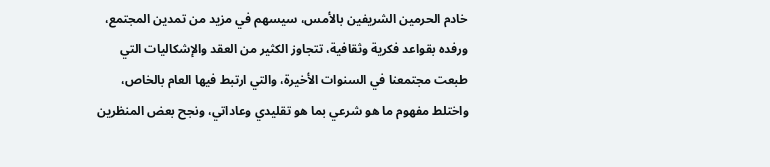خادم الحرمين الشريفين بالأمس، سيسهم في مزيد من تمدين المجتمع، ورفده بقواعد فكرية وثقافية، تتجاوز الكثير من العقد والإشكاليات التي طبعت مجتمعنا في السنوات الأخيرة، والتي ارتبط فيها العام بالخاص، واختلط مفهوم ما هو شرعي بما هو تقليدي وعاداتي، ونجح بعض المنظرين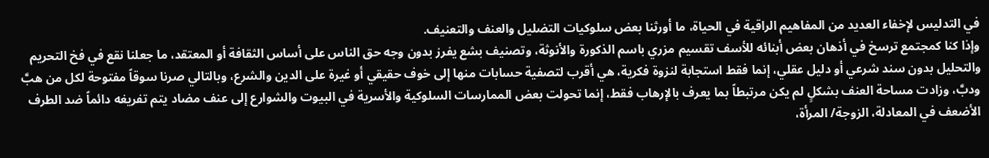في التدليس لإخفاء العديد من المفاهيم الراقية في الحياة، ما أورثنا بعض سلوكيات التضليل والعنف والتعنيف.
وإذا كنا كمجتمع ترسخ في أذهان بعض أبنائه للأسف تقسيم مزري باسم الذكورة والأنوثة، وتصنيف بشع يفرز بدون وجه حق الناس على أساس الثقافة أو المعتقد، ما جعلنا نقع في فخ التحريم والتحليل بدون سند شرعي أو دليل عقلي، إنما فقط استجابة لنزوة فكرية، هي أقرب لتصفية حسابات منها إلى خوف حقيقي أو غيرة على الدين والشرع، وبالتالي صرنا سوقاً مفتوحة لكل من هبَّ ودبَّ، وزادت مساحة العنف بشكلٍ لم يكن مرتبطاً بما يعرف بالإرهاب فقط، إنما تحولت بعض الممارسات السلوكية والأسرية في البيوت والشوارع إلى عنف مضاد يتم تفريغه دائماً ضد الطرف الأضعف في المعادلة، الزوجة/ المرأة،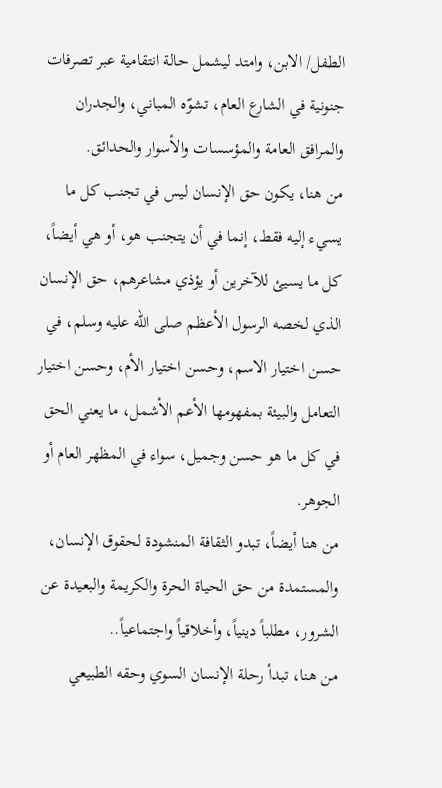الطفل/ الابن، وامتد ليشمل حالة انتقامية عبر تصرفات جنونية في الشارع العام، تشوّه المباني، والجدران والمرافق العامة والمؤسسات والأسوار والحدائق.
من هنا، يكون حق الإنسان ليس في تجنب كل ما يسيء إليه فقط، إنما في أن يتجنب هو، أو هي أيضاً، كل ما يسيئ للآخرين أو يؤذي مشاعرهم، حق الإنسان الذي لخصه الرسول الأعظم صلى الله عليه وسلم، في حسن اختيار الاسم، وحسن اختيار الأم، وحسن اختيار التعامل والبيئة بمفهومها الأعم الأشمل، ما يعني الحق في كل ما هو حسن وجميل، سواء في المظهر العام أو الجوهر.
من هنا أيضاً، تبدو الثقافة المنشودة لحقوق الإنسان، والمستمدة من حق الحياة الحرة والكريمة والبعيدة عن الشرور، مطلباً دينياً، وأخلاقياً واجتماعياً..
من هنا، تبدأ رحلة الإنسان السوي وحقه الطبيعي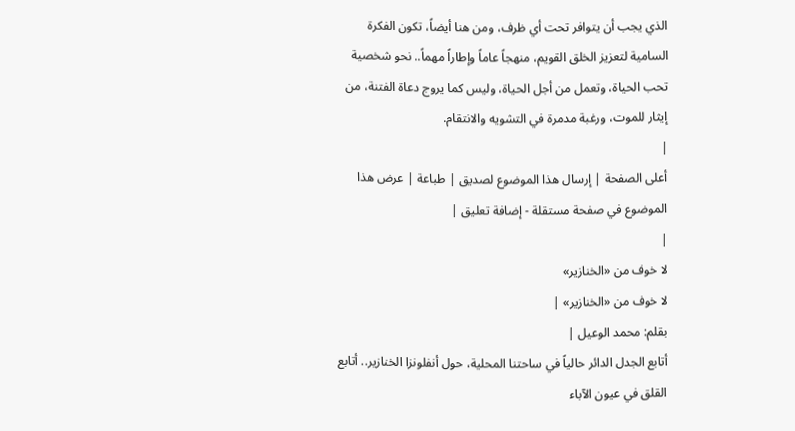الذي يجب أن يتوافر تحت أي ظرف، ومن هنا أيضاً، تكون الفكرة السامية لتعزيز الخلق القويم، منهجاً عاماً وإطاراً مهماً.. نحو شخصية تحب الحياة، وتعمل من أجل الحياة، وليس كما يروج دعاة الفتنة، من إيثار للموت، ورغبة مدمرة في التشويه والانتقام.
|
أعلى الصفحة | إرسال هذا الموضوع لصديق | طباعة | عرض هذا الموضوع في صفحة مستقلة - إضافة تعليق |
|
لا خوف من «الخنازير»
لا خوف من «الخنازير» |
بقلم: محمد الوعيل |
أتابع الجدل الدائر حالياً في ساحتنا المحلية، حول أنفلونزا الخنازير.. أتابع القلق في عيون الآباء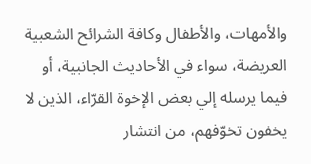والأمهات، والأطفال وكافة الشرائح الشعبية العريضة، سواء في الأحاديث الجانبية، أو فيما يرسله إلي بعض الإخوة القرّاء، الذين لا يخفون تخوّفهم، من انتشار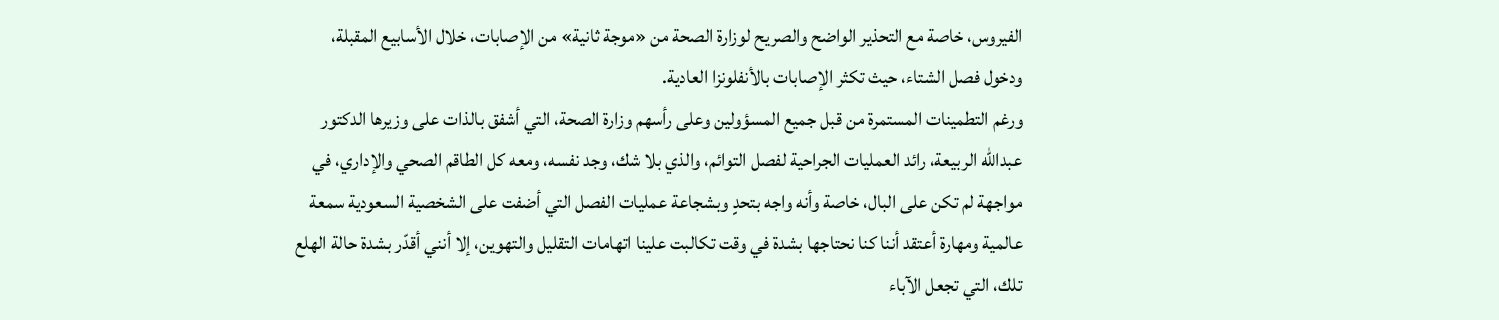الفيروس، خاصة مع التحذير الواضح والصريح لوزارة الصحة من «موجة ثانية» من الإصابات، خلال الأسابيع المقبلة، ودخول فصل الشتاء، حيث تكثر الإصابات بالأنفلونزا العادية.
ورغم التطمينات المستمرة من قبل جميع المسؤولين وعلى رأسهم وزارة الصحة، التي أشفق بالذات على وزيرها الدكتور عبدالله الربيعة، رائد العمليات الجراحية لفصل التوائم، والذي بلا شك، وجد نفسه، ومعه كل الطاقم الصحي والإداري، في مواجهة لم تكن على البال، خاصة وأنه واجه بتحدٍ وبشجاعة عمليات الفصل التي أضفت على الشخصية السعودية سمعة عالمية ومهارة أعتقد أننا كنا نحتاجها بشدة في وقت تكالبت علينا اتهامات التقليل والتهوين، إلا أنني أقدّر بشدة حالة الهلع تلك، التي تجعل الآباء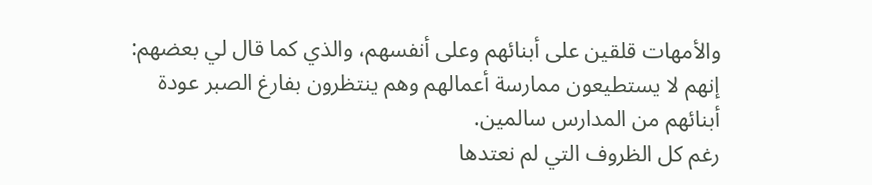والأمهات قلقين على أبنائهم وعلى أنفسهم، والذي كما قال لي بعضهم: إنهم لا يستطيعون ممارسة أعمالهم وهم ينتظرون بفارغ الصبر عودة أبنائهم من المدارس سالمين.
رغم كل الظروف التي لم نعتدها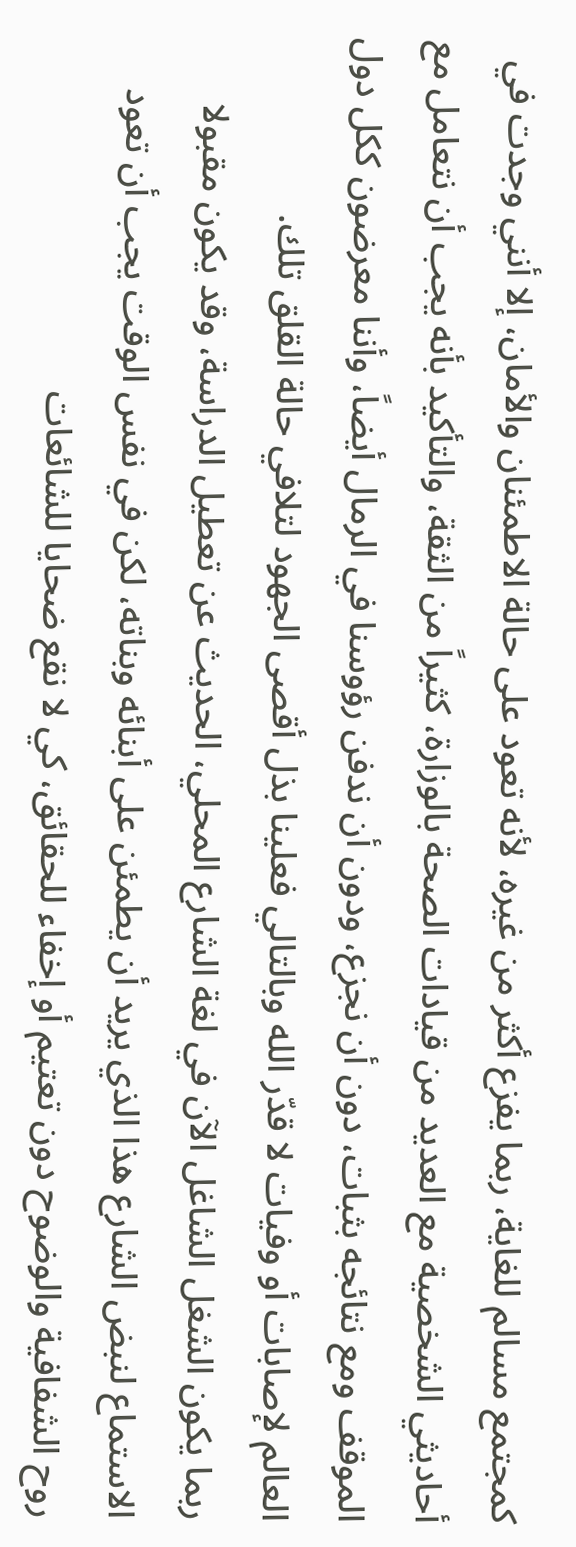كمجتمع مسالم للغاية، ربما يفزع أكثر من غيره، لأنه تعود على حالة الاطمئنان والأمان، إلا أنني وجدت في أحاديثي الشخصية مع العديد من قيادات الصحة بالوزارة، كثيراً من الثقة، والتأكيد بأنه يجب أن نتعامل مع الموقف ومع نتائجه بثبات، دون أن نجزع، ودون أن ندفن رؤوسنا في الرمال أيضاً، وأننا معرضون ككل دول العالم لإصابات أو وفيات لا قدّر الله وبالتالي فعلينا بذل أقصى الجهود لتلافي حالة القلق تلك.
ربما يكون الشغل الشاغل الآن في لغة الشارع المحلي، الحديث عن تعطيل الدراسة، وقد يكون مقبولا الاستماع لنبض الشارع هذا الذي يريد أن يطمئن على أبنائه وبناته، لكن في نفس الوقت يجب أن تعود روح الشفافية والوضوح دون تعتيم أو إخفاء للحقائق، كي لا نقع ضحايا للشائعات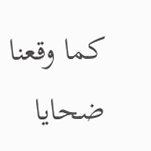كما وقعنا ضحايا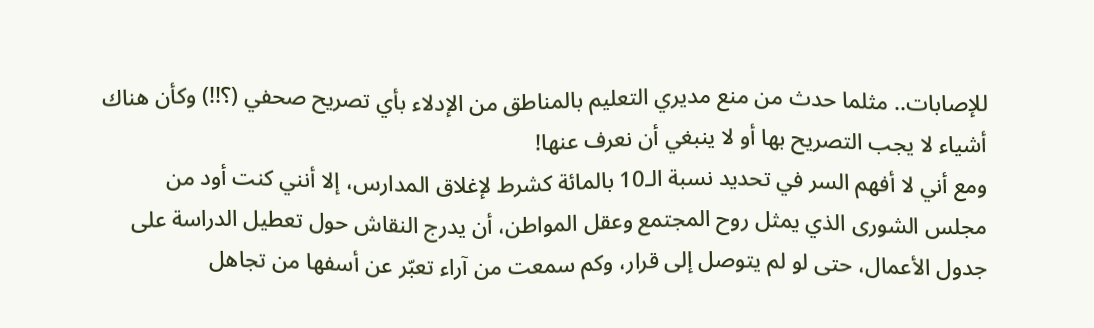للإصابات.. مثلما حدث من منع مديري التعليم بالمناطق من الإدلاء بأي تصريح صحفي (؟!!) وكأن هناك أشياء لا يجب التصريح بها أو لا ينبغي أن نعرف عنها!
ومع أني لا أفهم السر في تحديد نسبة الـ10 بالمائة كشرط لإغلاق المدارس، إلا أنني كنت أود من مجلس الشورى الذي يمثل روح المجتمع وعقل المواطن، أن يدرج النقاش حول تعطيل الدراسة على جدول الأعمال، حتى لو لم يتوصل إلى قرار، وكم سمعت من آراء تعبّر عن أسفها من تجاهل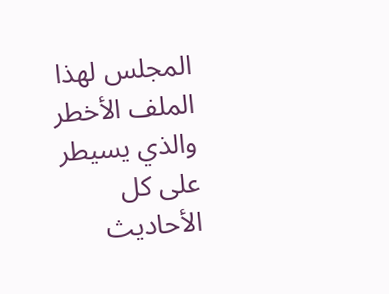المجلس لهذا الملف الأخطر والذي يسيطر على كل الأحاديث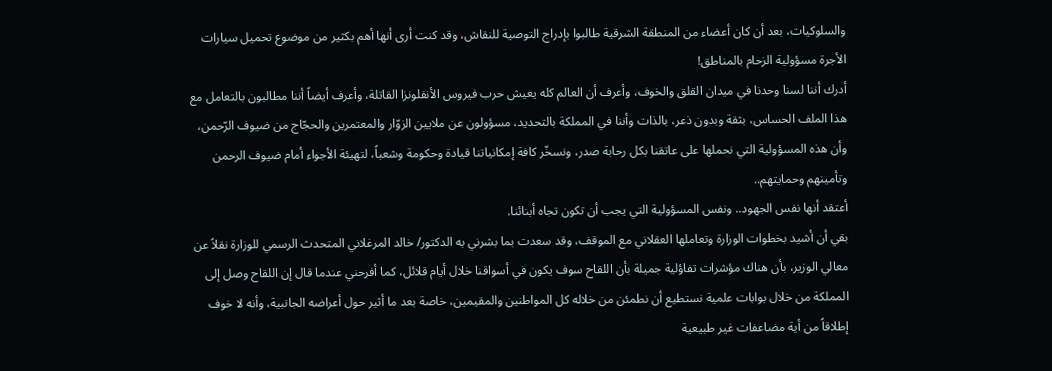والسلوكيات، بعد أن كان أعضاء من المنطقة الشرقية طالبوا بإدراج التوصية للنقاش، وقد كنت أرى أنها أهم بكثير من موضوع تحميل سيارات الأجرة مسؤولية الزحام بالمناطق!
أدرك أننا لسنا وحدنا في ميدان القلق والخوف، وأعرف أن العالم كله يعيش حرب فيروس الأنفلونزا القاتلة، وأعرف أيضاً أننا مطالبون بالتعامل مع هذا الملف الحساس، بثقة وبدون ذعر، بالذات وأننا في المملكة بالتحديد، مسؤولون عن ملايين الزوّار والمعتمرين والحجّاج من ضيوف الرّحمن، وأن هذه المسؤولية التي نحملها على عاتقنا بكل رحابة صدر، ونسخّر كافة إمكانياتنا قيادة وحكومة وشعباً، لتهيئة الأجواء أمام ضيوف الرحمن وتأمينهم وحمايتهم..
أعتقد أنها نفس الجهود.. ونفس المسؤولية التي يجب أن تكون تجاه أبنائنا.
بقي أن أشيد بخطوات الوزارة وتعاملها العقلاني مع الموقف، وقد سعدت بما بشرني به الدكتور/ خالد المرغلاني المتحدث الرسمي للوزارة نقلاً عن معالي الوزير، بأن هناك مؤشرات تفاؤلية جميلة بأن اللقاح سوف يكون في أسواقنا خلال أيام قلائل، كما أفرحني عندما قال إن اللقاح وصل إلى المملكة من خلال بوابات علمية نستطيع أن نطمئن من خلاله كل المواطنين والمقيمين، خاصة بعد ما أثير حول أعراضه الجانبية، وأنه لا خوف إطلاقاً من أية مضاعفات غير طبيعية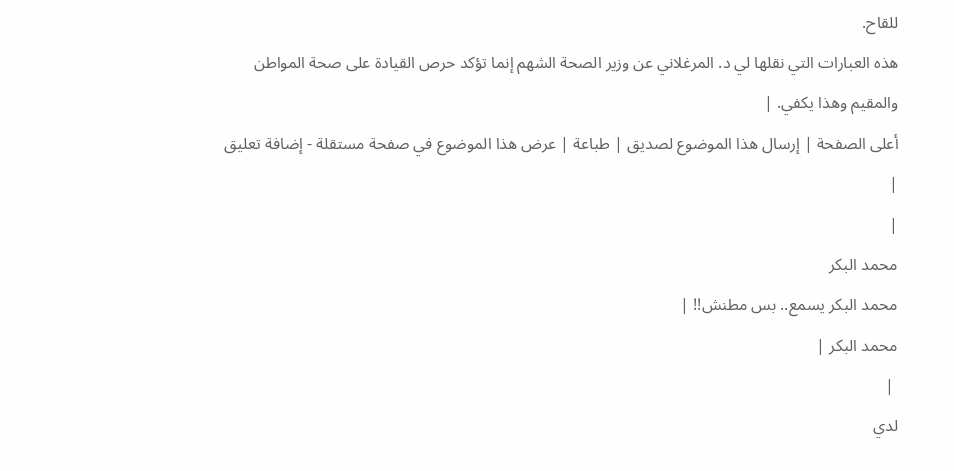للقاح.
هذه العبارات التي نقلها لي د. المرغلاني عن وزير الصحة الشهم إنما تؤكد حرص القيادة على صحة المواطن والمقيم وهذا يكفي. |
أعلى الصفحة | إرسال هذا الموضوع لصديق | طباعة | عرض هذا الموضوع في صفحة مستقلة - إضافة تعليق |
|
محمد البكر
محمد البكر يسمع.. بس مطنش!! |
محمد البكر |
 |
لدي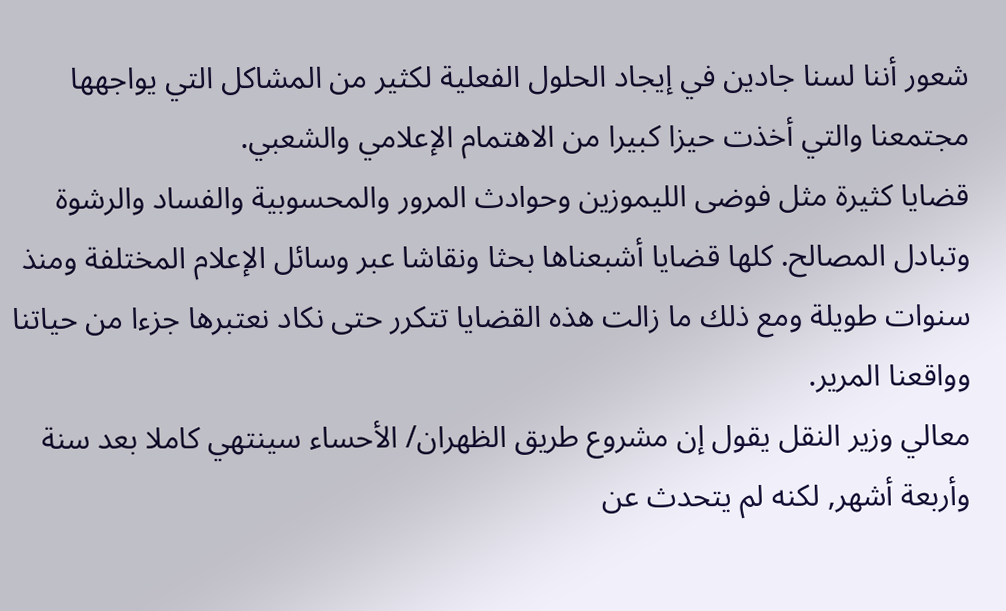شعور أننا لسنا جادين في إيجاد الحلول الفعلية لكثير من المشاكل التي يواجهها مجتمعنا والتي أخذت حيزا كبيرا من الاهتمام الإعلامي والشعبي.
قضايا كثيرة مثل فوضى الليموزين وحوادث المرور والمحسوبية والفساد والرشوة وتبادل المصالح. كلها قضايا أشبعناها بحثا ونقاشا عبر وسائل الإعلام المختلفة ومنذ سنوات طويلة ومع ذلك ما زالت هذه القضايا تتكرر حتى نكاد نعتبرها جزءا من حياتنا وواقعنا المرير.
معالي وزير النقل يقول إن مشروع طريق الظهران/ الأحساء سينتهي كاملا بعد سنة وأربعة أشهر, لكنه لم يتحدث عن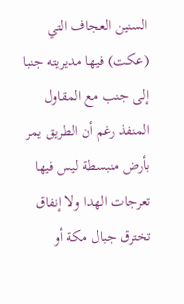السنين العجاف التي (عكت) فيها مديريته جنبا إلى جنب مع المقاول المنفذ رغم أن الطريق يمر بأرض منبسطة ليس فيها تعرجات الهدا ولا إنفاق تخترق جبال مكة أو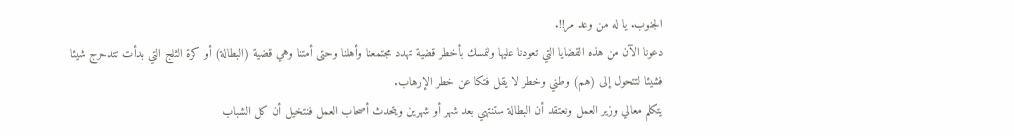الجنوب. يا له من وعد مر!!.
دعونا الآن من هذه القضايا التي تعودنا عليها ولنمسك بأخطر قضية تهدد مجتمعنا وأهلنا وحتى أمتنا وهي قضية (البطالة) أو كرة الثلج التي بدأت تتدحرج شيئا فشيئا لتتحول إلى (هم) وطني وخطر لا يقل فتكا عن خطر الإرهاب.
يتكلم معالي وزير العمل ونعتقد أن البطالة ستنتهي بعد شهر أو شهرين ويتحدث أصحاب العمل فنتخيل أن كل الشباب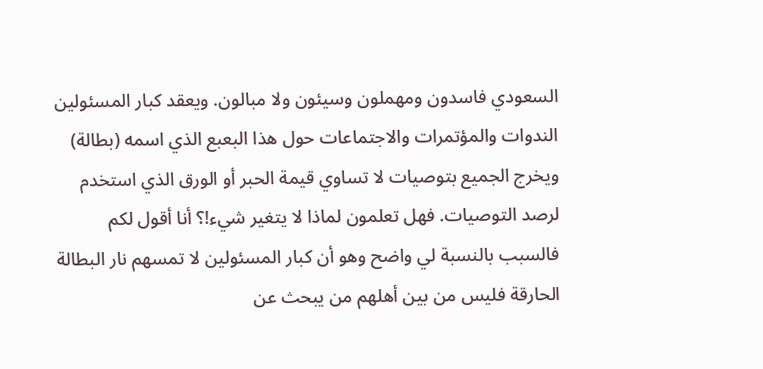السعودي فاسدون ومهملون وسيئون ولا مبالون. ويعقد كبار المسئولين الندوات والمؤتمرات والاجتماعات حول هذا البعبع الذي اسمه (بطالة) ويخرج الجميع بتوصيات لا تساوي قيمة الحبر أو الورق الذي استخدم لرصد التوصيات. فهل تعلمون لماذا لا يتغير شيء!؟ أنا أقول لكم فالسبب بالنسبة لي واضح وهو أن كبار المسئولين لا تمسهم نار البطالة الحارقة فليس من بين أهلهم من يبحث عن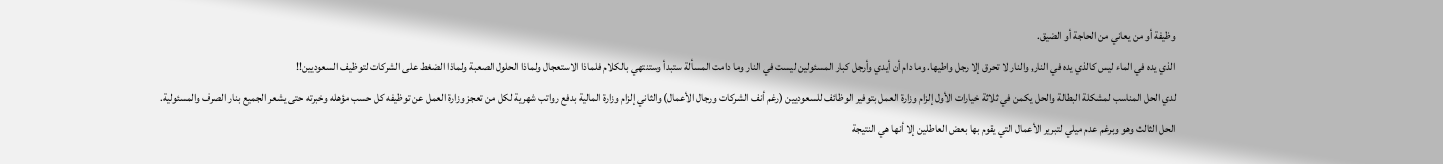وظيفة أو من يعاني من الحاجة أو الضيق.
الذي يده في الماء ليس كالذي يده في النار, والنار لا تحرق إلا رجل واطيها. وما دام أن أيدي وأرجل كبار المسئولين ليست في النار وما دامت المسألة ستبدأ وستنتهي بالكلام فلماذا الاستعجال ولماذا الحلول الصعبة ولماذا الضغط على الشركات لتوظيف السعوديين!!
لدي الحل المناسب لمشكلة البطالة والحل يكمن في ثلاثة خيارات الأول إلزام وزارة العمل بتوفير الوظائف للسعوديين (رغم أنف الشركات ورجال الأعمال) والثاني إلزام وزارة المالية بدفع رواتب شهرية لكل من تعجز وزارة العمل عن توظيفه كل حسب مؤهله وخبرته حتى يشعر الجميع بنار الصرف والمسئولية.
الحل الثالث وهو وبرغم عدم ميلي لتبرير الأعمال التي يقوم بها بعض العاطلين إلا أنها هي النتيجة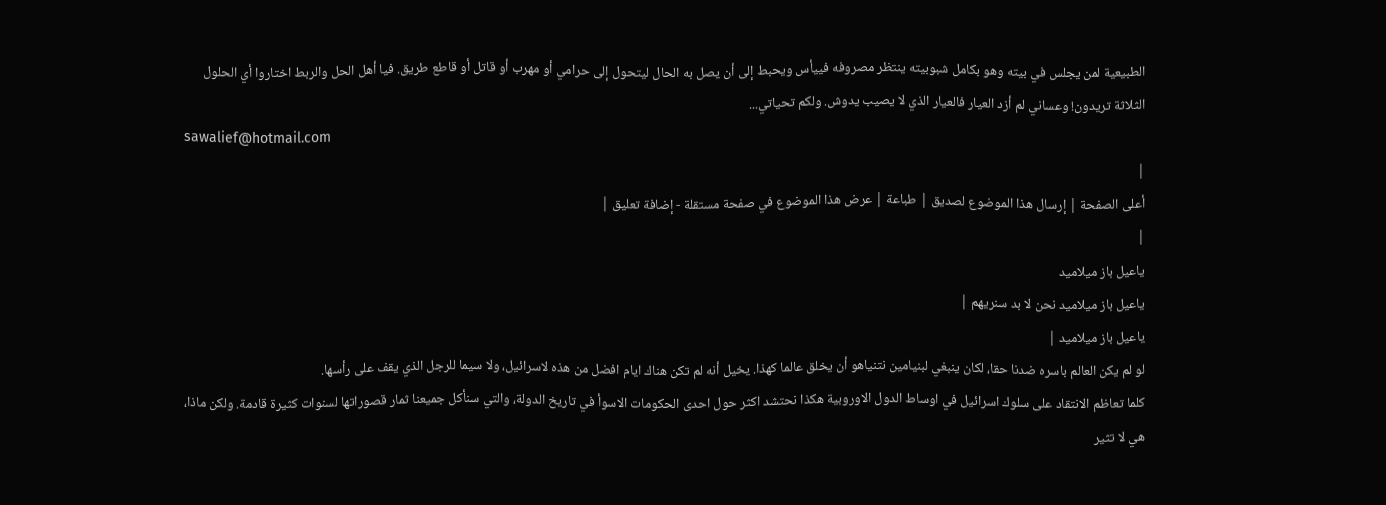الطبيعية لمن يجلس في بيته وهو بكامل شبوبيته ينتظر مصروفه فييأس ويحبط إلى أن يصل به الحال ليتحول إلى حرامي أو مهرب أو قاتل أو قاطع طريق. فيا أهل الحل والربط اختاروا أي الحلول الثلاثة تريدون! وعساني لم أزد العيار فالعيار الذي لا يصيب يدوش. ولكم تحياتي...
sawalief@hotmail.com
|
أعلى الصفحة | إرسال هذا الموضوع لصديق | طباعة | عرض هذا الموضوع في صفحة مستقلة - إضافة تعليق |
|
ياعيل باز ميلاميد
ياعيل باز ميلاميد نحن لا بد سنريهم |
ياعيل باز ميلاميد |
لو لم يكن العالم باسره ضدنا حقا، لكان ينبغي لبنيامين نتنياهو أن يخلق عالما كهذا. يخيل أنه لم تكن هناك ايام افضل من هذه لاسرائيل، ولا سيما للرجل الذي يقف على رأسها.
كلما تعاظم الانتقاد على سلوك اسرائيل في اوساط الدول الاوروبية هكذا نحتشد اكثر حول احدى الحكومات الاسوأ في تاريخ الدولة، والتي سنأكل جميعنا ثمار قصوراتها لسنوات كثيرة قادمة. ولكن ماذا، هي لا تثير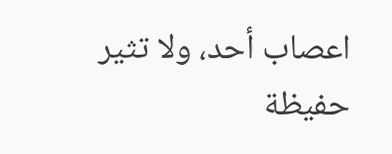اعصاب أحد، ولا تثير حفيظة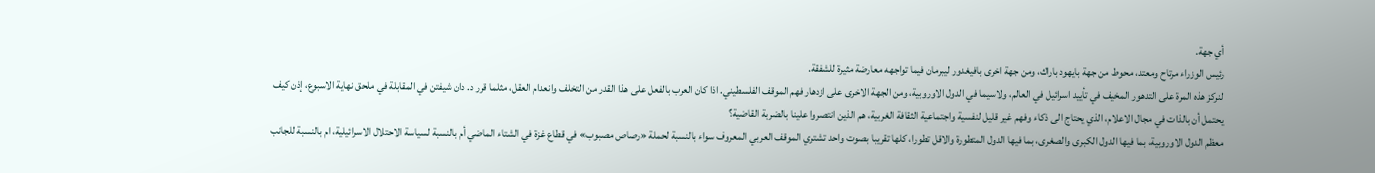أي جهة.
رئيس الوزراء مرتاح ومعتد، محوط من جهة بايهود باراك، ومن جهة اخرى بافيغدور ليبرمان فيما تواجهه معارضة مثيرة للشفقة.
لنركز هذه المرة على التدهور المخيف في تأييد اسرائيل في العالم، ولاسيما في الدول الاوروبية، ومن الجهة الاخرى على ازدهار فهم الموقف الفلسطيني. اذا كان العرب بالفعل على هذا القدر من التخلف وانعدام العقل، مثلما قرر د. دان شيفتن في المقابلة في ملحق نهاية الاسبوع، إذن كيف يحتمل أن بالذات في مجال الاعلام، الذي يحتاج الى ذكاء وفهم غير قليل لنفسية واجتماعية الثقافة الغربية، هم الذين انتصروا علينا بالضربة القاضية؟
معظم الدول الاوروبية، بما فيها الدول الكبرى والصغرى، بما فيها الدول المتطورة والاقل تطورا، كلها تقريبا بصوت واحد تشتري الموقف العربي المعروف سواء بالنسبة لحملة «رصاص مصبوب» في قطاع غزة في الشتاء الماضي أم بالنسبة لسياسة الاحتلال الاسرائيلية، ام بالنسبة للجانب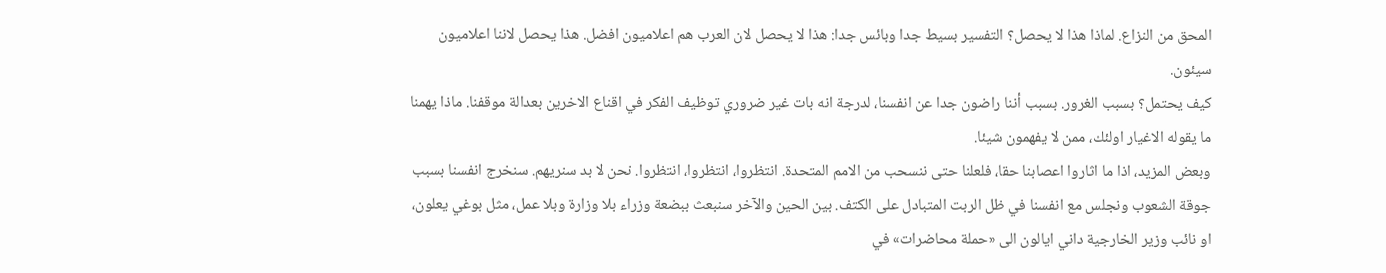المحق من النزاع. لماذا هذا لا يحصل؟ التفسير بسيط جدا وبائس جدا: هذا لا يحصل لان العرب هم اعلاميون افضل. هذا يحصل لاننا اعلاميون سيئون.
كيف يحتمل؟ بسبب الغرور. بسبب أننا راضون جدا عن انفسنا، لدرجة انه بات غير ضروري توظيف الفكر في اقناع الاخرين بعدالة موقفنا. ماذا يهمنا ما يقوله الاغيار اولئك، ممن لا يفهمون شيئا.
وبعض المزيد، اذا ما اثاروا اعصابنا حقا، فلعلنا حتى ننسحب من الامم المتحدة. انتظروا، انتظروا، انتظروا. نحن لا بد سنريهم. سنخرج انفسنا بسبب جوقة الشعوب ونجلس مع انفسنا في ظل الربت المتبادل على الكتف. بين الحين والآخر سنبعث ببضعة وزراء بلا وزارة وبلا عمل، مثل بوغي يعلون، او نائب وزير الخارجية داني ايالون الى «حملة محاضرات» في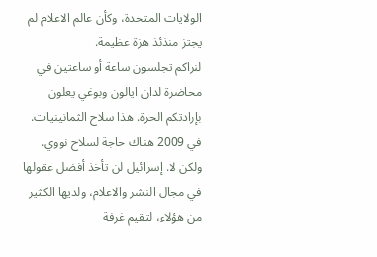الولايات المتحدة، وكأن عالم الاعلام لم يجتز منذئذ هزة عظيمة.
لنراكم تجلسون ساعة أو ساعتين في محاضرة لدان ايالون وبوغي يعلون بإرادتكم الحرة. هذا سلاح الثمانينيات. في 2009 هناك حاجة لسلاح نووي. ولكن لا. إسرائيل لن تأخذ أفضل عقولها في مجال النشر والاعلام، ولديها الكثير من هؤلاء، لتقيم غرفة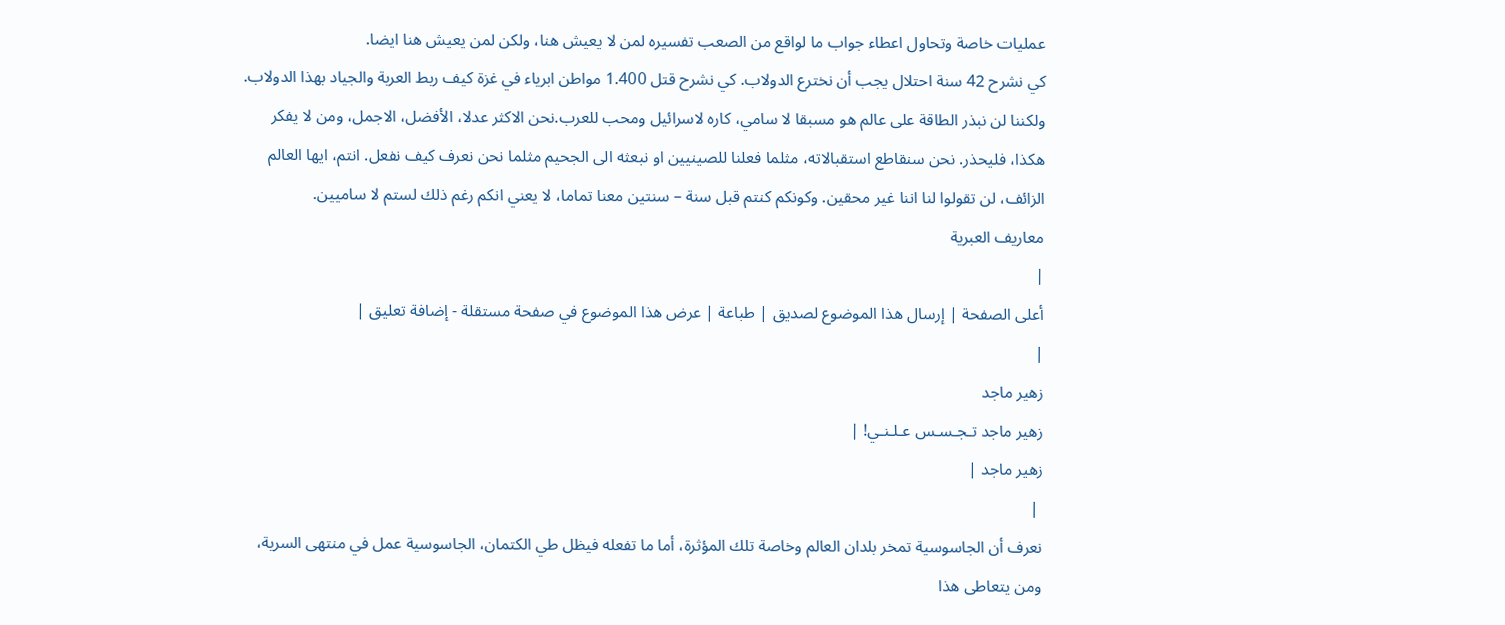عمليات خاصة وتحاول اعطاء جواب ما لواقع من الصعب تفسيره لمن لا يعيش هنا، ولكن لمن يعيش هنا ايضا.
كي نشرح 42 سنة احتلال يجب أن نخترع الدولاب. كي نشرح قتل 1.400 مواطن ابرياء في غزة كيف ربط العربة والجياد بهذا الدولاب. ولكننا لن نبذر الطاقة على عالم هو مسبقا لا سامي، كاره لاسرائيل ومحب للعرب.نحن الاكثر عدلا، الأفضل، الاجمل، ومن لا يفكر هكذا، فليحذر. نحن سنقاطع استقبالاته، مثلما فعلنا للصينيين او نبعثه الى الجحيم مثلما نحن نعرف كيف نفعل. انتم، ايها العالم الزائف، لن تقولوا لنا اننا غير محقين. وكونكم كنتم قبل سنة – سنتين معنا تماما، لا يعني انكم رغم ذلك لستم لا ساميين.
معاريف العبرية
|
أعلى الصفحة | إرسال هذا الموضوع لصديق | طباعة | عرض هذا الموضوع في صفحة مستقلة - إضافة تعليق |
|
زهير ماجد
زهير ماجد تـجـسـس عـلـنـي! |
زهير ماجد |
 |
نعرف أن الجاسوسية تمخر بلدان العالم وخاصة تلك المؤثرة، أما ما تفعله فيظل طي الكتمان، الجاسوسية عمل في منتهى السرية، ومن يتعاطى هذا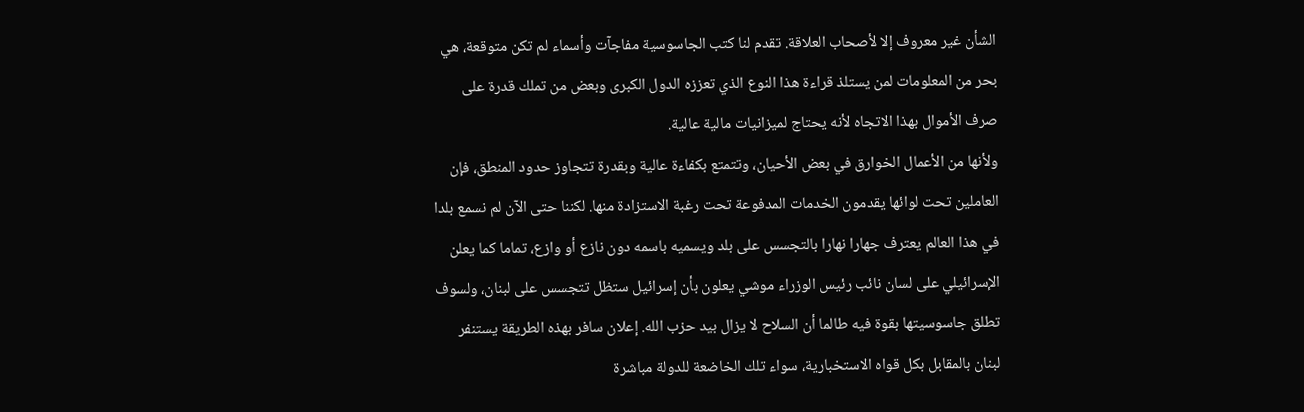الشأن غير معروف إلا لأصحاب العلاقة. تقدم لنا كتب الجاسوسية مفاجآت وأسماء لم تكن متوقعة، هي بحر من المعلومات لمن يستلذ قراءة هذا النوع الذي تعززه الدول الكبرى وبعض من تملك قدرة على صرف الأموال بهذا الاتجاه لأنه يحتاج لميزانيات مالية عالية.
ولأنها من الأعمال الخوارق في بعض الأحيان، وتتمتع بكفاءة عالية وبقدرة تتجاوز حدود المنطق، فإن العاملين تحت لوائها يقدمون الخدمات المدفوعة تحت رغبة الاستزادة منها. لكننا حتى الآن لم نسمع بلدا في هذا العالم يعترف جهارا نهارا بالتجسس على بلد ويسميه باسمه دون نازع أو وازع، تماما كما يعلن الإسرائيلي على لسان نائب رئيس الوزراء موشي يعلون بأن إسرائيل ستظل تتجسس على لبنان، ولسوف تطلق جاسوسيتها بقوة فيه طالما أن السلاح لا يزال بيد حزب الله. إعلان سافر بهذه الطريقة يستنفر لبنان بالمقابل بكل قواه الاستخبارية، سواء تلك الخاضعة للدولة مباشرة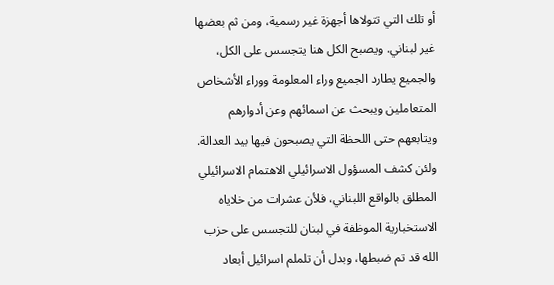أو تلك التي تتولاها أجهزة غير رسمية، ومن ثم بعضها غير لبناني. ويصبح الكل هنا يتجسس على الكل، والجميع يطارد الجميع وراء المعلومة ووراء الأشخاص المتعاملين ويبحث عن اسمائهم وعن أدوارهم ويتابعهم حتى اللحظة التي يصبحون فيها بيد العدالة. ولئن كشف المسؤول الاسرائيلي الاهتمام الاسرائيلي المطلق بالواقع اللبناني، فلأن عشرات من خلاياه الاستخبارية الموظفة في لبنان للتجسس على حزب الله قد تم ضبطها، وبدل أن تلملم اسرائيل أبعاد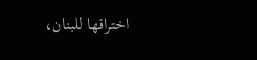اختراقها للبنان،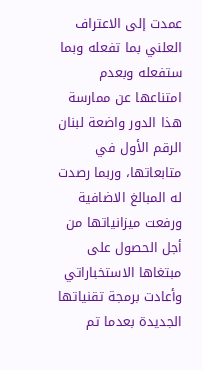عمدت إلى الاعتراف العلني بما تفعله وبما ستفعله وبعدم امتناعها عن ممارسة هذا الدور واضعة لبنان الرقم الأول في متابعاتها، وربما رصدت له المبالغ الاضافية ورفعت ميزانياتها من أجل الحصول على مبتغاها الاستخباراتي وأعادت برمجة تقنياتها الجديدة بعدما تم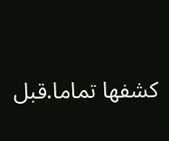كشفها تماما.قبل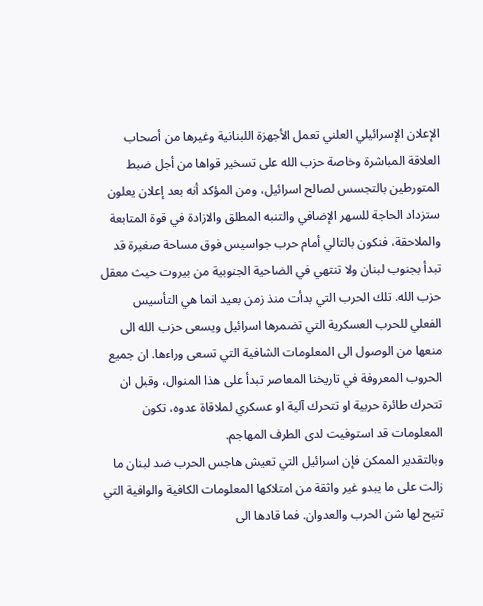الإعلان الإسرائيلي العلني تعمل الأجهزة اللبنانية وغيرها من أصحاب العلاقة المباشرة وخاصة حزب الله على تسخير قواها من أجل ضبط المتورطين بالتجسس لصالح اسرائيل، ومن المؤكد أنه بعد إعلان يعلون ستزداد الحاجة للسهر الإضافي والتنبه المطلق والازادة في قوة المتابعة والملاحقة، فنكون بالتالي أمام حرب جواسيس فوق مساحة صغيرة قد تبدأ بجنوب لبنان ولا تنتهي في الضاحية الجنوبية من بيروت حيث معقل حزب الله. تلك الحرب التي بدأت منذ زمن بعيد انما هي التأسيس الفعلي للحرب العسكرية التي تضمرها اسرائيل ويسعى حزب الله الى منعها من الوصول الى المعلومات الشافية التي تسعى وراءها. ان جميع الحروب المعروفة في تاريخنا المعاصر تبدأ على هذا المنوال، وقبل ان تتحرك طائرة حربية او تتحرك آلية او عسكري لملاقاة عدوه، تكون المعلومات قد استوفيت لدى الطرف المهاجم.
وبالتقدير الممكن فإن اسرائيل التي تعيش هاجس الحرب ضد لبنان ما زالت على ما يبدو غير واثقة من امتلاكها المعلومات الكافية والوافية التي تتيح لها شن الحرب والعدوان. فما قادها الى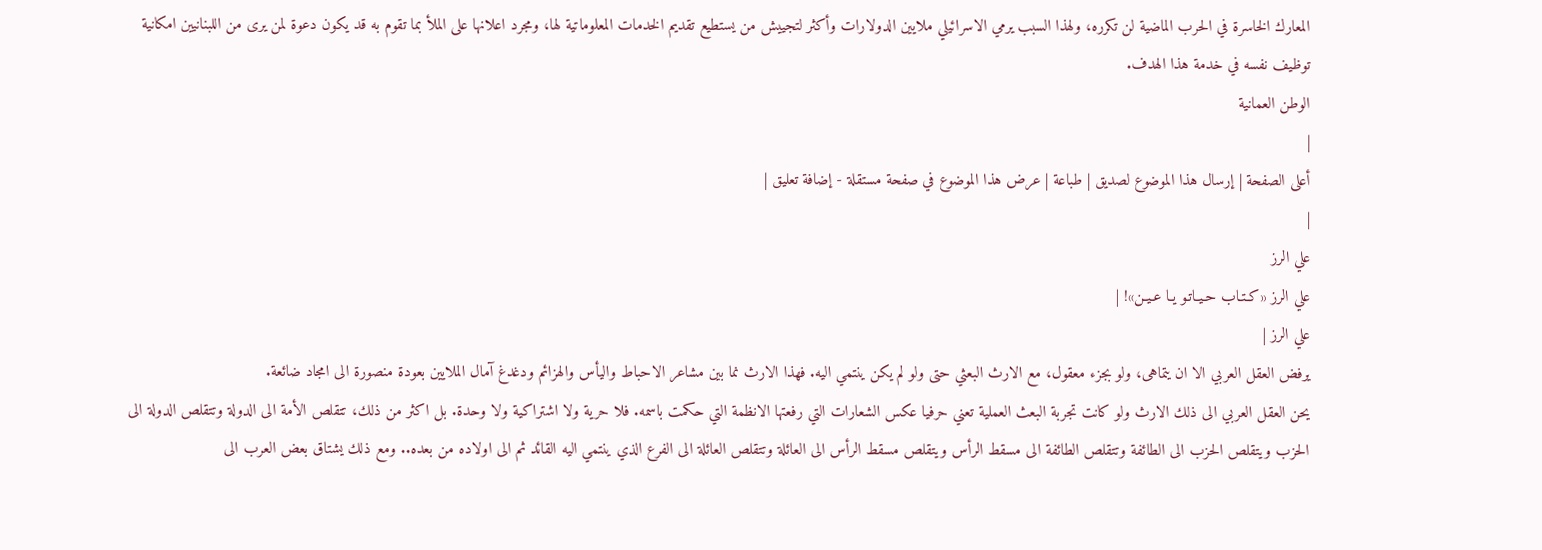المعارك الخاسرة في الحرب الماضية لن تكرره، ولهذا السبب يرمي الاسرائيلي ملايين الدولارات وأكثر لتجييش من يستطيع تقديم الخدمات المعلوماتية لها، ومجرد اعلانها على الملأ بما تقوم به قد يكون دعوة لمن يرى من اللبنانيين امكانية توظيف نفسه في خدمة هذا الهدف.
الوطن العمانية
|
أعلى الصفحة | إرسال هذا الموضوع لصديق | طباعة | عرض هذا الموضوع في صفحة مستقلة - إضافة تعليق |
|
علي الرز
علي الرز «كـتـاب حـيـاتـو يـا عـيـن»! |
علي الرز |
يرفض العقل العربي الا ان يتماهى، ولو بجزء معقول، مع الارث البعثي حتى ولو لم يكن ينتمي اليه. فهذا الارث نما بين مشاعر الاحباط واليأس والهزائم ودغدغ آمال الملايين بعودة منصورة الى امجاد ضائعة.
يحن العقل العربي الى ذلك الارث ولو كانت تجربة البعث العملية تعني حرفيا عكس الشعارات التي رفعتها الانظمة التي حكمت باسمه. فلا حرية ولا اشتراكية ولا وحدة. بل اكثر من ذلك، تتقلص الأمة الى الدولة وتتقلص الدولة الى الحزب ويتقلص الحزب الى الطائفة وتتقلص الطائفة الى مسقط الرأس ويتقلص مسقط الرأس الى العائلة وتتقلص العائلة الى الفرع الذي ينتمي اليه القائد ثم الى اولاده من بعده.. ومع ذلك يشتاق بعض العرب الى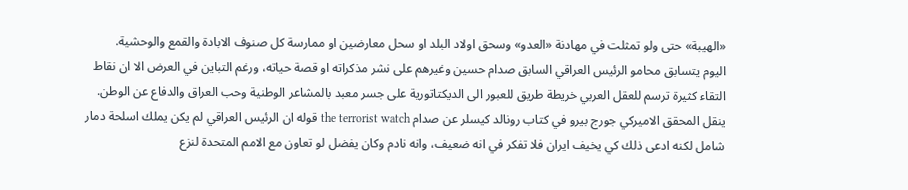«الهيبة» حتى ولو تمثلت في مهادنة «العدو» وسحق اولاد البلد او سحل معارضين او ممارسة كل صنوف الابادة والقمع والوحشية.
اليوم يتسابق محامو الرئيس العراقي السابق صدام حسين وغيرهم على نشر مذكراته او قصة حياته، ورغم التباين في العرض الا ان نقاط التقاء كثيرة ترسم للعقل العربي خريطة طريق للعبور الى الديكتاتورية على جسر معبد بالمشاعر الوطنية وحب العراق والدفاع عن الوطن. ينقل المحقق الاميركي جورج بيرو في كتاب رونالد كيسلر عن صدام the terrorist watch قوله ان الرئيس العراقي لم يكن يملك اسلحة دمار شامل لكنه ادعى ذلك كي يخيف ايران فلا تفكر في انه ضعيف، وانه نادم وكان يفضل لو تعاون مع الامم المتحدة لنزع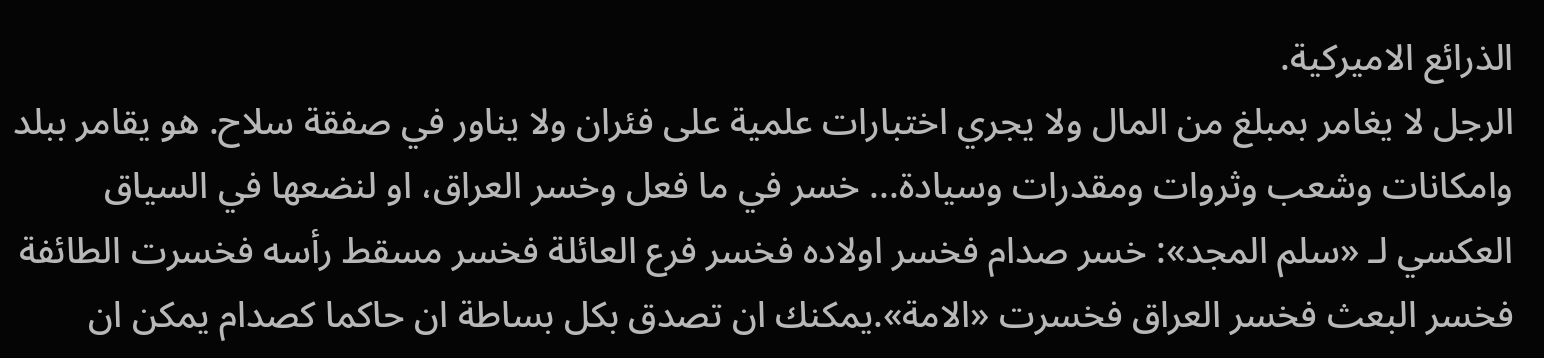الذرائع الاميركية.
الرجل لا يغامر بمبلغ من المال ولا يجري اختبارات علمية على فئران ولا يناور في صفقة سلاح. هو يقامر ببلد وامكانات وشعب وثروات ومقدرات وسيادة... خسر في ما فعل وخسر العراق، او لنضعها في السياق العكسي لـ «سلم المجد»: خسر صدام فخسر اولاده فخسر فرع العائلة فخسر مسقط رأسه فخسرت الطائفة فخسر البعث فخسر العراق فخسرت «الامة».يمكنك ان تصدق بكل بساطة ان حاكما كصدام يمكن ان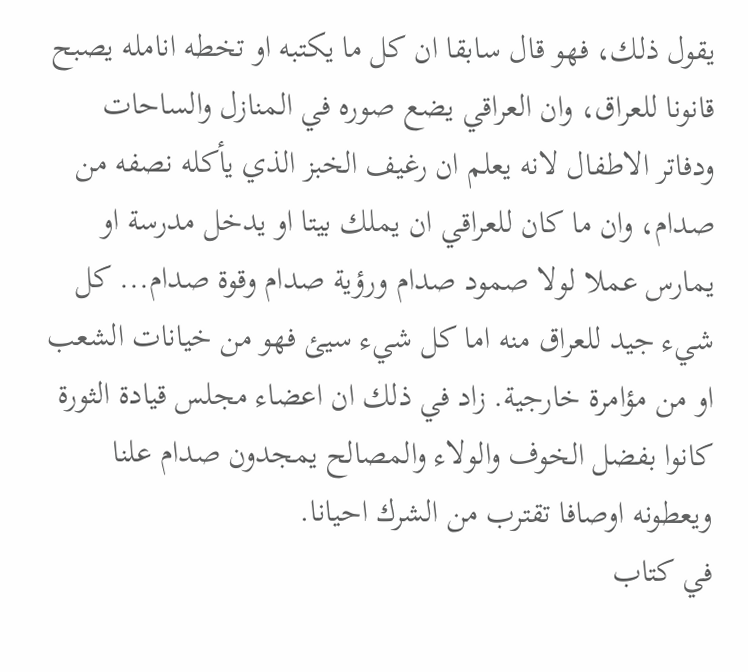يقول ذلك، فهو قال سابقا ان كل ما يكتبه او تخطه انامله يصبح قانونا للعراق، وان العراقي يضع صوره في المنازل والساحات ودفاتر الاطفال لانه يعلم ان رغيف الخبز الذي يأكله نصفه من صدام، وان ما كان للعراقي ان يملك بيتا او يدخل مدرسة او يمارس عملا لولا صمود صدام ورؤية صدام وقوة صدام... كل شيء جيد للعراق منه اما كل شيء سيئ فهو من خيانات الشعب او من مؤامرة خارجية. زاد في ذلك ان اعضاء مجلس قيادة الثورة كانوا بفضل الخوف والولاء والمصالح يمجدون صدام علنا ويعطونه اوصافا تقترب من الشرك احيانا.
في كتاب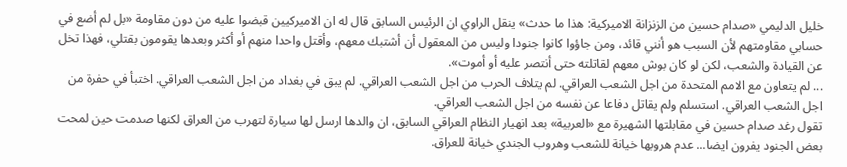خليل الدليمي «صدام حسين من الزنزانة الاميركية: هذا ما حدث» ينقل الراوي ان الرئيس السابق قال له ان الاميركيين قبضوا عليه من دون مقاومة «بل لم أضع في حسابي مقاومتهم لأن السبب هو أنني قائد، ومن جاؤوا كانوا جنودا وليس من المعقول أن أشتبك معهم، وأقتل واحدا منهم أو أكثر وبعدها يقومون بقتلي، فهذا تخل عن القيادة والشعب، لكن لو كان بوش معهم لقاتلته حتى أنتصر عليه أو أموت».
... لم يتعاون مع الامم المتحدة من اجل الشعب العراقي. لم يتلاف الحرب من اجل الشعب العراقي. لم يبق في بغداد من اجل الشعب العراقي. اختبأ في حفرة من اجل الشعب العراقي. استسلم ولم يقاتل دفاعا عن نفسه من اجل الشعب العراقي.
تقول رغد صدام حسين في مقابلتها الشهيرة مع «العربية» بعد انهيار النظام العراقي السابق، ان والدها ارسل لها سيارة لتهرب من العراق لكنها صدمت حين لمحت بعض الجنود يفرون ايضا... عدم هروبها خيانة للشعب وهروب الجندي خيانة للعراق.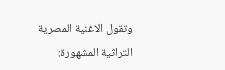وتقول الاغنية المصرية التراثية المشهورة: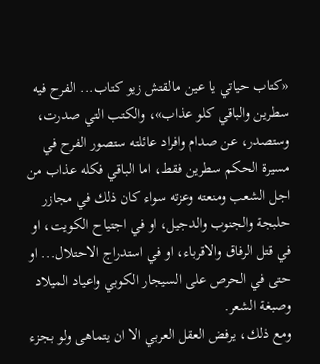«كتاب حياتي يا عين مالقتش زيو كتاب... الفرح فيه سطرين والباقي كلو عذاب»، والكتب التي صدرت، وستصدر، عن صدام وافراد عائلته ستصور الفرح في مسيرة الحكم سطرين فقط، اما الباقي فكله عذاب من اجل الشعب ومنعته وعزته سواء كان ذلك في مجازر حلبجة والجنوب والدجيل، او في اجتياح الكويت، او في قتل الرفاق والاقرباء، او في استدراج الاحتلال... او حتى في الحرص على السيجار الكوبي واعياد الميلاد وصبغة الشعر.
ومع ذلك، يرفض العقل العربي الا ان يتماهى ولو بجزء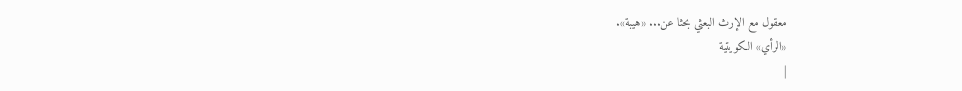معقول مع الإرث البعثي بحثا عن... «هيبة».
«الرأي» الكويتية
|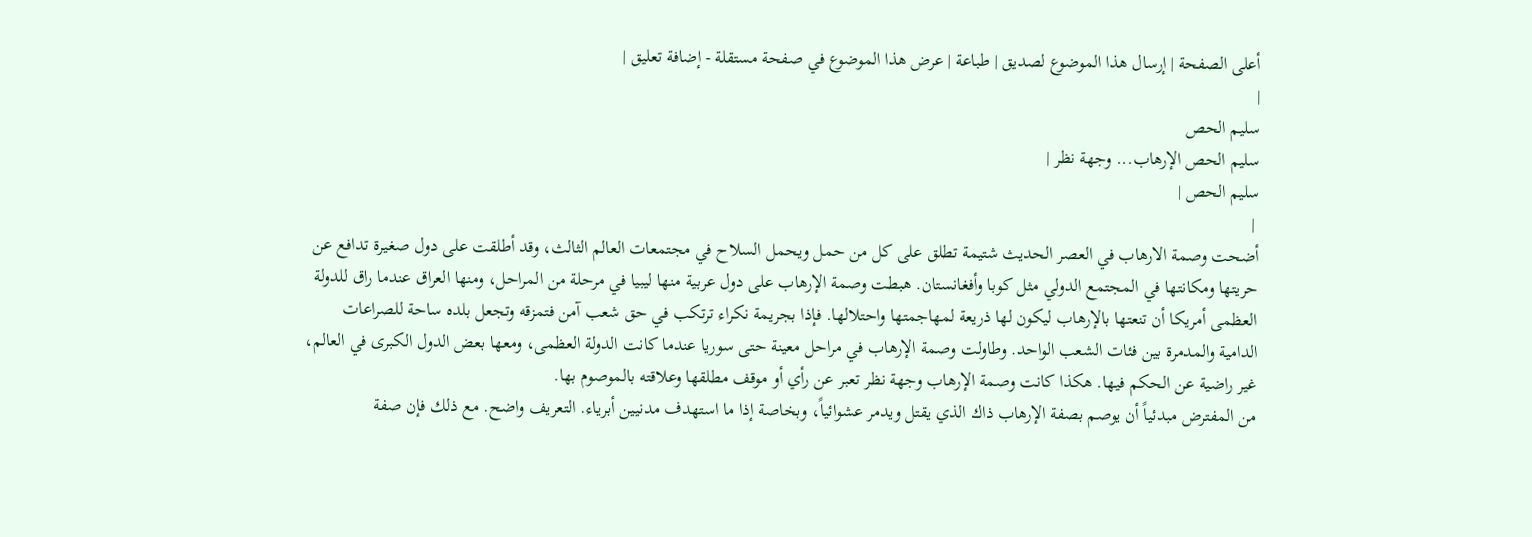أعلى الصفحة | إرسال هذا الموضوع لصديق | طباعة | عرض هذا الموضوع في صفحة مستقلة - إضافة تعليق |
|
سليم الحص
سليم الحص الإرهاب... وجهة نظر |
سليم الحص |
 |
أضحت وصمة الارهاب في العصر الحديث شتيمة تطلق على كل من حمل ويحمل السلاح في مجتمعات العالم الثالث، وقد أطلقت على دول صغيرة تدافع عن حريتها ومكانتها في المجتمع الدولي مثل كوبا وأفغانستان. هبطت وصمة الإرهاب على دول عربية منها ليبيا في مرحلة من المراحل، ومنها العراق عندما راق للدولة العظمى أمريكا أن تنعتها بالإرهاب ليكون لها ذريعة لمهاجمتها واحتلالها. فإذا بجريمة نكراء ترتكب في حق شعب آمن فتمزقه وتجعل بلده ساحة للصراعات الدامية والمدمرة بين فئات الشعب الواحد. وطاولت وصمة الإرهاب في مراحل معينة حتى سوريا عندما كانت الدولة العظمى، ومعها بعض الدول الكبرى في العالم، غير راضية عن الحكم فيها. هكذا كانت وصمة الإرهاب وجهة نظر تعبر عن رأي أو موقف مطلقها وعلاقته بالموصوم بها.
من المفترض مبدئياً أن يوصم بصفة الإرهاب ذاك الذي يقتل ويدمر عشوائياً، وبخاصة إذا ما استهدف مدنيين أبرياء. التعريف واضح. مع ذلك فإن صفة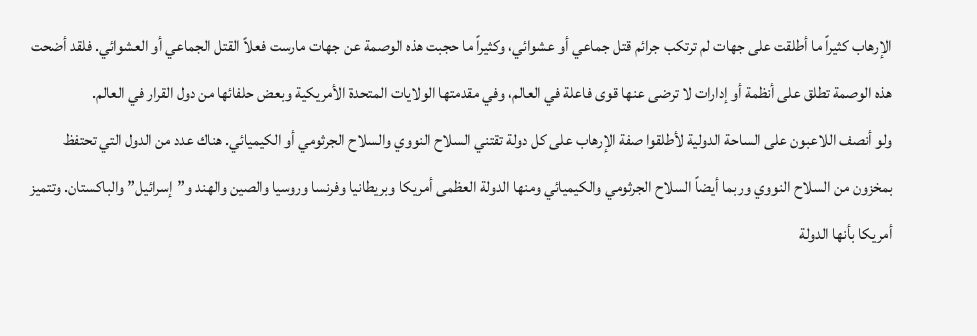الإرهاب كثيراً ما أطلقت على جهات لم ترتكب جرائم قتل جماعي أو عشوائي، وكثيراً ما حجبت هذه الوصمة عن جهات مارست فعلاً القتل الجماعي أو العشوائي. فلقد أضحت هذه الوصمة تطلق على أنظمة أو إدارات لا ترضى عنها قوى فاعلة في العالم، وفي مقدمتها الولايات المتحدة الأمريكية وبعض حلفائها من دول القرار في العالم.
ولو أنصف اللاعبون على الساحة الدولية لأطلقوا صفة الإرهاب على كل دولة تقتني السلاح النووي والسلاح الجرثومي أو الكيميائي. هناك عدد من الدول التي تحتفظ بمخزون من السلاح النووي وربما أيضاً السلاح الجرثومي والكيميائي ومنها الدولة العظمى أمريكا وبريطانيا وفرنسا وروسيا والصين والهند و”إسرائيل” والباكستان. وتتميز أمريكا بأنها الدولة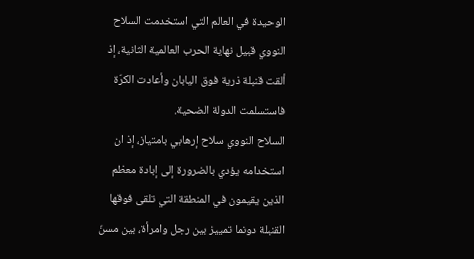الوحيدة في العالم التي استخدمت السلاح النووي قبيل نهاية الحرب العالمية الثانية، إذ ألقت قنبلة ذرية فوق اليابان وأعادت الكرّة فاستسلمت الدولة الضحية.
السلاح النووي سلاح إرهابي بامتياز، إذ ان استخدامه يؤدي بالضرورة إلى إبادة معظم الذين يقيمون في المنطقة التي تلقى فوقها القنبلة دونما تمييز بين رجل وامرأة، بين مسنّ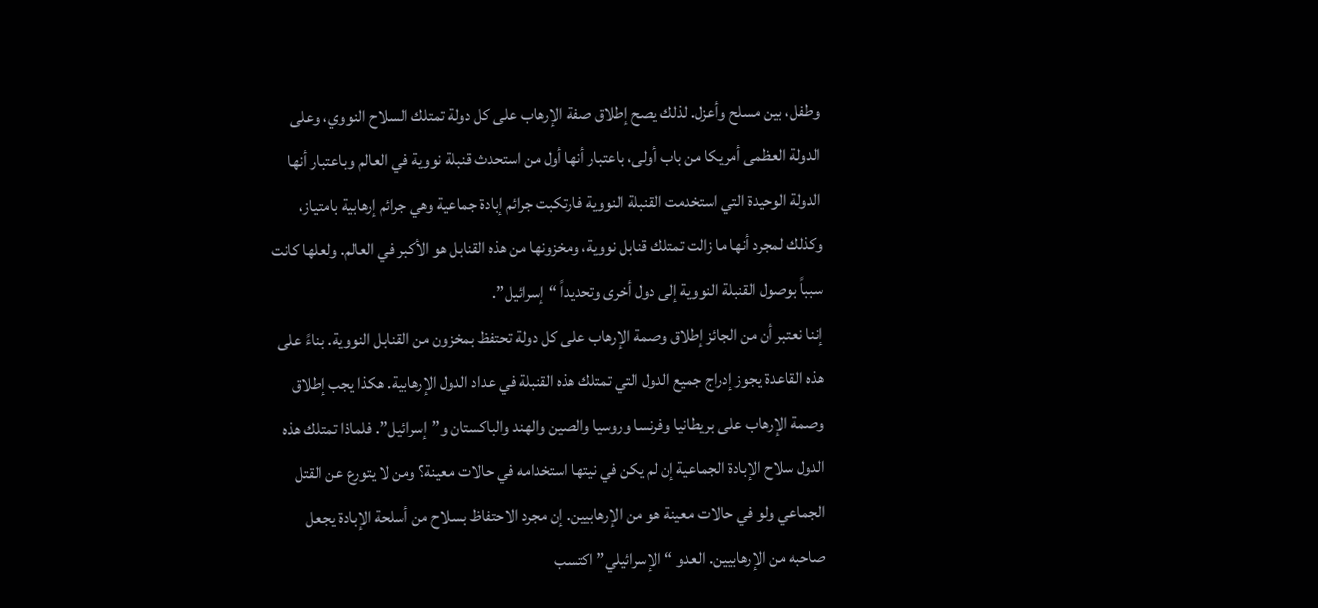وطفل، بين مسلح وأعزل. لذلك يصح إطلاق صفة الإرهاب على كل دولة تمتلك السلاح النووي، وعلى الدولة العظمى أمريكا من باب أولى، باعتبار أنها أول من استحدث قنبلة نووية في العالم وباعتبار أنها الدولة الوحيدة التي استخدمت القنبلة النووية فارتكبت جرائم إبادة جماعية وهي جرائم إرهابية بامتياز، وكذلك لمجرد أنها ما زالت تمتلك قنابل نووية، ومخزونها من هذه القنابل هو الأكبر في العالم. ولعلها كانت سبباً بوصول القنبلة النووية إلى دول أخرى وتحديداً “إسرائيل”.
إننا نعتبر أن من الجائز إطلاق وصمة الإرهاب على كل دولة تحتفظ بمخزون من القنابل النووية. بناءً على هذه القاعدة يجوز إدراج جميع الدول التي تمتلك هذه القنبلة في عداد الدول الإرهابية. هكذا يجب إطلاق وصمة الإرهاب على بريطانيا وفرنسا وروسيا والصين والهند والباكستان و”إسرائيل”. فلماذا تمتلك هذه الدول سلاح الإبادة الجماعية إن لم يكن في نيتها استخدامه في حالات معينة؟ ومن لا يتورع عن القتل الجماعي ولو في حالات معينة هو من الإرهابيين. إن مجرد الاحتفاظ بسلاح من أسلحة الإبادة يجعل صاحبه من الإرهابيين. العدو “الإسرائيلي” اكتسب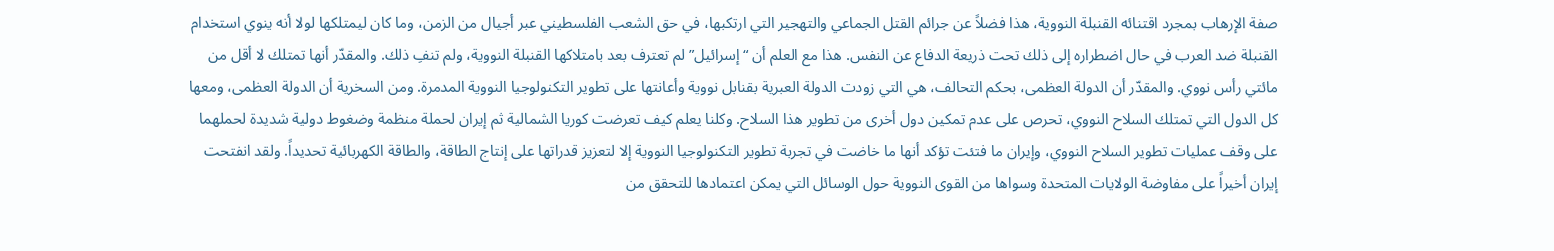صفة الإرهاب بمجرد اقتنائه القنبلة النووية، هذا فضلاً عن جرائم القتل الجماعي والتهجير التي ارتكبها، في حق الشعب الفلسطيني عبر أجيال من الزمن، وما كان ليمتلكها لولا أنه ينوي استخدام القنبلة ضد العرب في حال اضطراره إلى ذلك تحت ذريعة الدفاع عن النفس. هذا مع العلم أن “إسرائيل” لم تعترف بعد بامتلاكها القنبلة النووية، ولم تنفِ ذلك. والمقدّر أنها تمتلك لا أقل من مائتي رأس نووي. والمقدّر أن الدولة العظمى، بحكم التحالف، هي التي زودت الدولة العبرية بقنابل نووية وأعانتها على تطوير التكنولوجيا النووية المدمرة. ومن السخرية أن الدولة العظمى، ومعها كل الدول التي تمتلك السلاح النووي، تحرص على عدم تمكين دول أخرى من تطوير هذا السلاح. وكلنا يعلم كيف تعرضت كوريا الشمالية ثم إيران لحملة منظمة وضغوط دولية شديدة لحملهما على وقف عمليات تطوير السلاح النووي، وإيران ما فتئت تؤكد أنها ما خاضت في تجربة تطوير التكنولوجيا النووية إلا لتعزيز قدراتها على إنتاج الطاقة، والطاقة الكهربائية تحديداً. ولقد انفتحت إيران أخيراً على مفاوضة الولايات المتحدة وسواها من القوى النووية حول الوسائل التي يمكن اعتمادها للتحقق من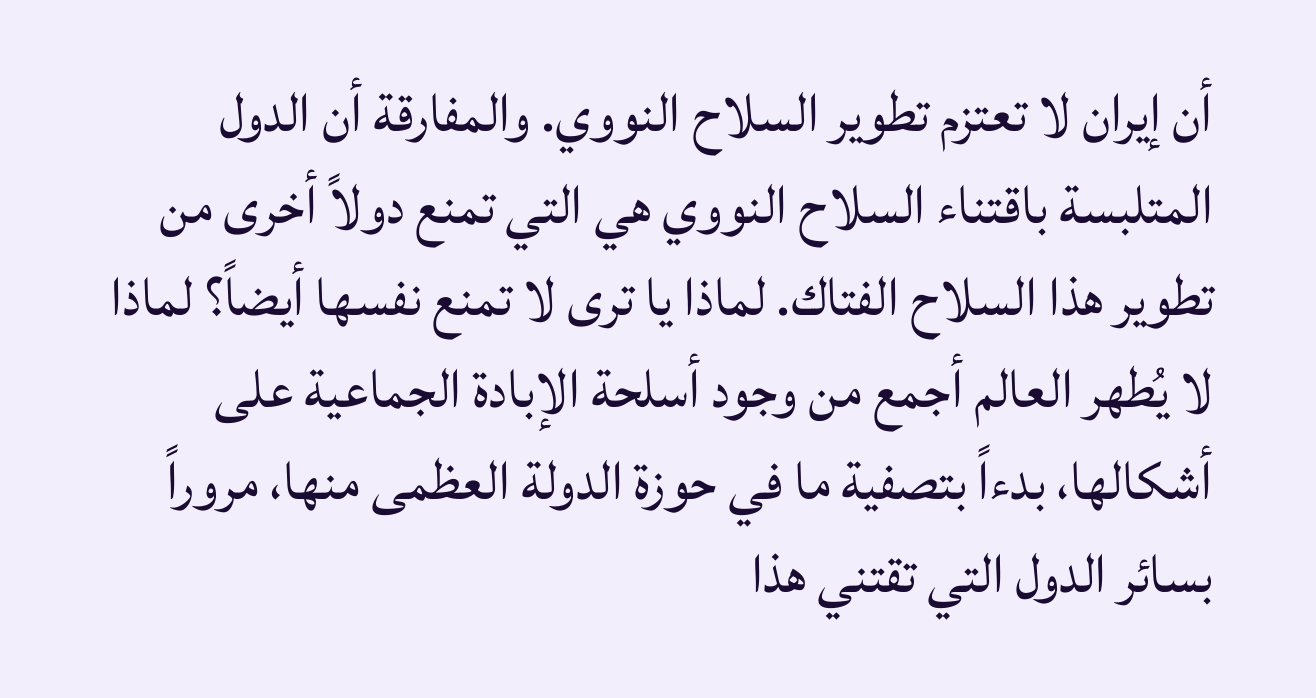أن إيران لا تعتزم تطوير السلاح النووي. والمفارقة أن الدول المتلبسة باقتناء السلاح النووي هي التي تمنع دولاً أخرى من تطوير هذا السلاح الفتاك. لماذا يا ترى لا تمنع نفسها أيضاً؟ لماذا لا يُطهر العالم أجمع من وجود أسلحة الإبادة الجماعية على أشكالها، بدءاً بتصفية ما في حوزة الدولة العظمى منها، مروراً بسائر الدول التي تقتني هذا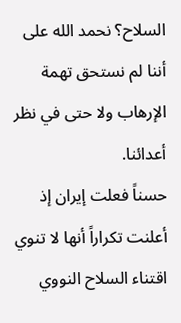السلاح؟ نحمد الله على أننا لم نستحق تهمة الإرهاب ولا حتى في نظر أعدائنا.
حسناً فعلت إيران إذ أعلنت تكراراً أنها لا تنوي اقتناء السلاح النووي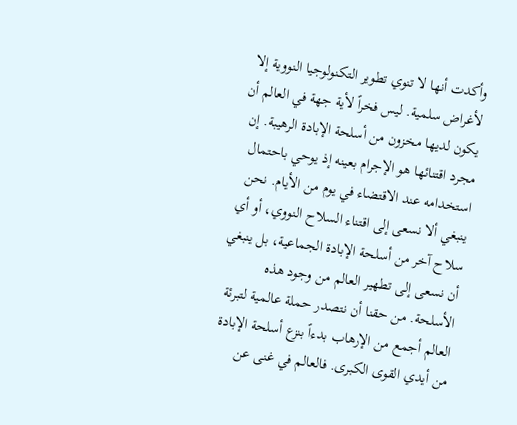وأكدت أنها لا تنوي تطوير التكنولوجيا النووية إلا لأغراض سلمية. ليس فخراً لأية جهة في العالم أن يكون لديها مخزون من أسلحة الإبادة الرهيبة. إن مجرد اقتنائها هو الإجرام بعينه إذ يوحي باحتمال استخدامه عند الاقتضاء في يوم من الأيام. نحن ينبغي ألا نسعى إلى اقتناء السلاح النووي، أو أي سلاح آخر من أسلحة الإبادة الجماعية، بل ينبغي أن نسعى إلى تطهير العالم من وجود هذه الأسلحة. من حقنا أن نتصدر حملة عالمية لتبرئة العالم أجمع من الإرهاب بدءاً بنزع أسلحة الإبادة من أيدي القوى الكبرى. فالعالم في غنى عن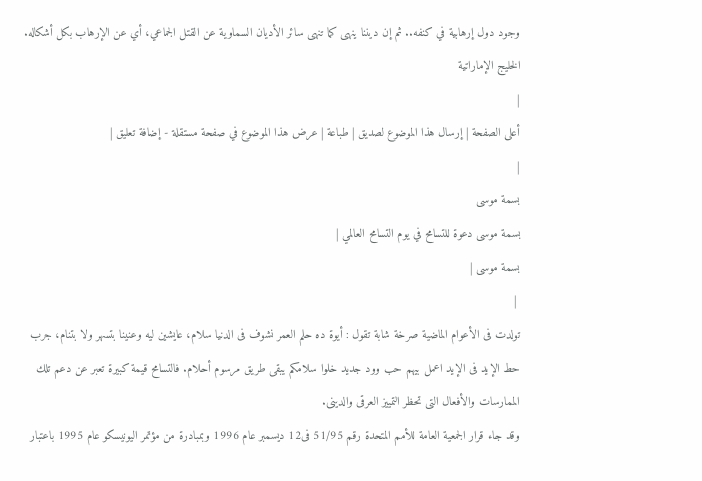وجود دول إرهابية في كنفه.. ثم إن ديننا ينهى كما تنهى سائر الأديان السماوية عن القتل الجماعي، أي عن الإرهاب بكل أشكاله.
الخليج الإماراتية
|
أعلى الصفحة | إرسال هذا الموضوع لصديق | طباعة | عرض هذا الموضوع في صفحة مستقلة - إضافة تعليق |
|
بسمة موسى
بسمة موسى دعوة للتسامح في يوم التسامح العالمي |
بسمة موسى |
 |
تولدت فى الأعوام الماضية صرخة شابة تقول : أيوة ده حلم العمر نشوف فى الدنيا سلام، عايشين ليه وعنينا بتسهر ولا بتنام، جرب حط الإيد فى الإيد اعمل بيهم حب وود جديد خلوا سلامكم يبقى طريق مرسوم أحلام. فالتسامح قيمة كبيرة تعبر عن دعم تلك الممارسات والأفعال التى تحظر التمييز العرقى والدينى.
وقد جاء قرار الجمعية العامة للأمم المتحدة رقم 51/95 فى12 ديسمبر عام 1996 وبمبادرة من مؤتمر اليونيسكو عام 1995 باعتبار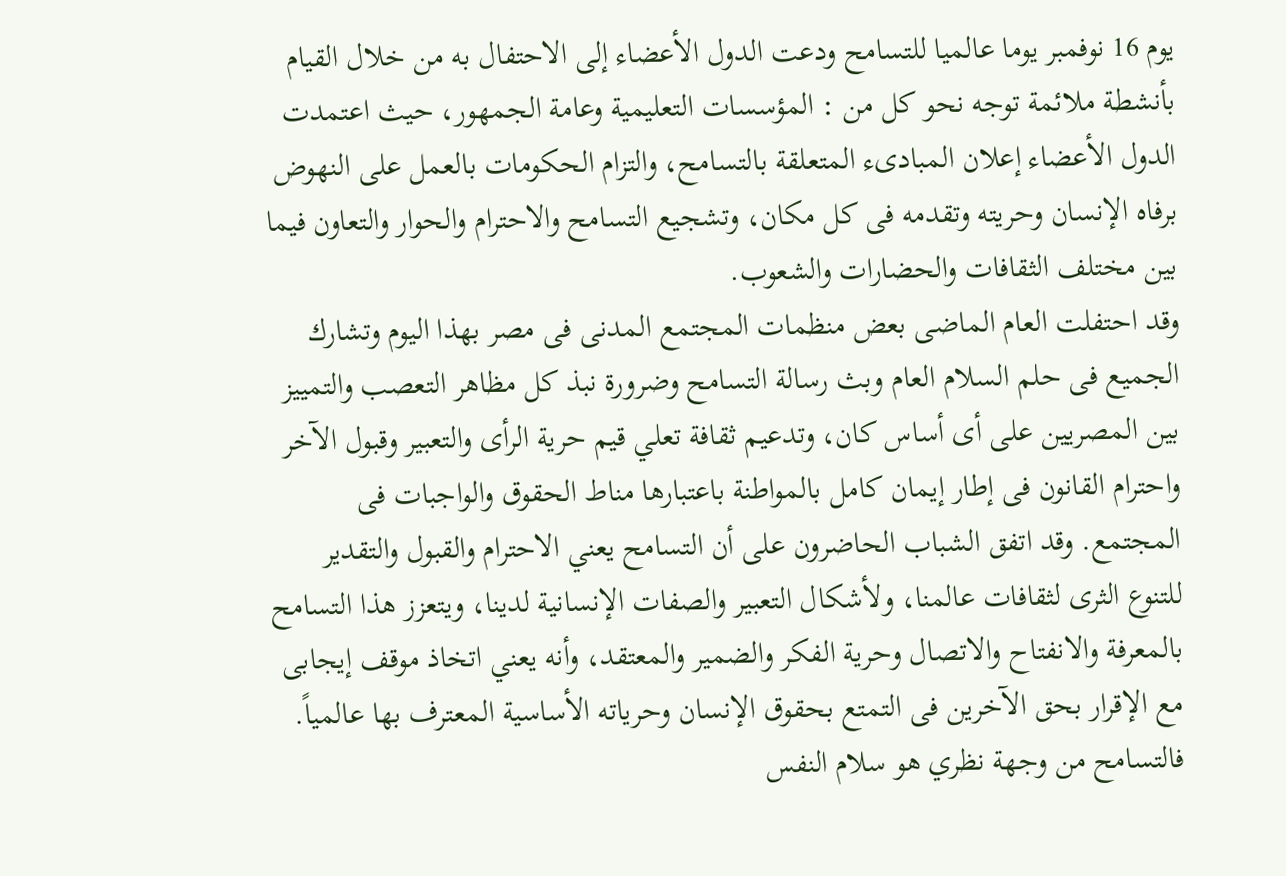يوم 16 نوفمبر يوما عالميا للتسامح ودعت الدول الأعضاء إلى الاحتفال به من خلال القيام بأنشطة ملائمة توجه نحو كل من : المؤسسات التعليمية وعامة الجمهور، حيث اعتمدت الدول الأعضاء إعلان المبادىء المتعلقة بالتسامح، والتزام الحكومات بالعمل على النهوض برفاه الإنسان وحريته وتقدمه فى كل مكان، وتشجيع التسامح والاحترام والحوار والتعاون فيما بين مختلف الثقافات والحضارات والشعوب.
وقد احتفلت العام الماضى بعض منظمات المجتمع المدنى فى مصر بهذا اليوم وتشارك الجميع فى حلم السلام العام وبث رسالة التسامح وضرورة نبذ كل مظاهر التعصب والتمييز بين المصريين على أى أساس كان، وتدعيم ثقافة تعلي قيم حرية الرأى والتعبير وقبول الآخر واحترام القانون فى إطار إيمان كامل بالمواطنة باعتبارها مناط الحقوق والواجبات فى المجتمع. وقد اتفق الشباب الحاضرون على أن التسامح يعني الاحترام والقبول والتقدير للتنوع الثرى لثقافات عالمنا، ولأشكال التعبير والصفات الإنسانية لدينا، ويتعزز هذا التسامح بالمعرفة والانفتاح والاتصال وحرية الفكر والضمير والمعتقد، وأنه يعني اتخاذ موقف إيجابى مع الإقرار بحق الآخرين فى التمتع بحقوق الإنسان وحرياته الأساسية المعترف بها عالمياً.
فالتسامح من وجهة نظري هو سلام النفس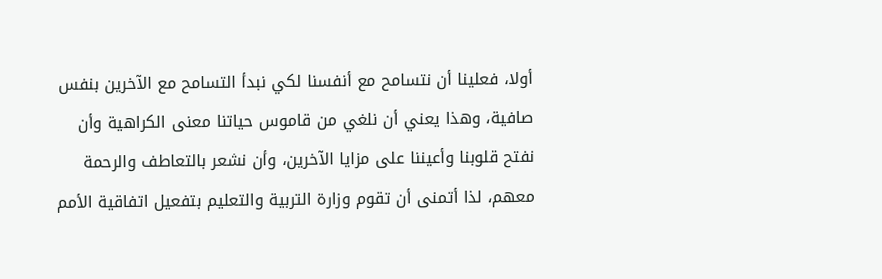أولا، فعلينا أن نتسامح مع أنفسنا لكي نبدأ التسامح مع الآخرين بنفس صافية، وهذا يعني أن نلغي من قاموس حياتنا معنى الكراهية وأن نفتح قلوبنا وأعيننا على مزايا الآخرين، وأن نشعر بالتعاطف والرحمة معهم، لذا أتمنى أن تقوم وزارة التربية والتعليم بتفعيل اتفاقية الأمم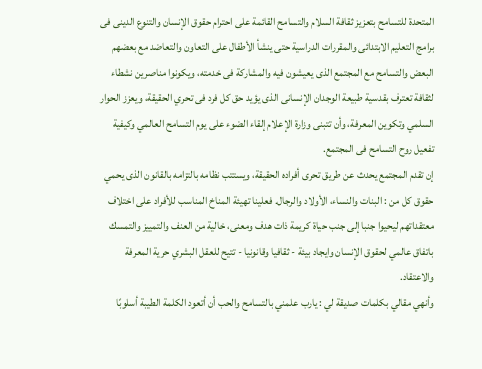المتحدة للتسامح بتعزيز ثقافة السلام والتسامح القائمة على احترام حقوق الإنسان والتنوع الدينى فى برامج التعليم الابتدائى والمقررات الدراسية حتى ينشأ الأطفال على التعاون والتعاضد مع بعضهم البعض والتسامح مع المجتمع الذى يعيشون فيه والمشاركة فى خدمته، ويكونوا مناصرين نشطاء لثقافة تعترف بقدسية طبيعة الوجدان الإنسانى الذى يؤيد حق كل فرد فى تحري الحقيقة، ويعزز الحوار السلمي وتكوين المعرفة، وأن تتبنى وزارة الإعلام إلقاء الضوء على يوم التسامح العالمي وكيفية تفعيل روح التسامح فى المجتمع.
إن تقدم المجتمع يحدث عن طريق تحرى أفراده الحقيقة، ويستتب نظامه بالتزامه بالقانون الذى يحمي حقوق كل من : البنات والنساء، الأولاد والرجال. فعلينا تهيئة المناخ المناسب للأفراد على اختلاف معتقداتهم ليحيوا جنبا إلى جنب حياة كريمة ذات هدف ومعنى، خالية من العنف والتمييز والتمسك باتفاق عالمي لحقوق الإنسان وايجاد بيئة - ثقافيا وقانونيا - تتيح للعقل البشري حرية المعرفة والاعتقاد.
وأنهي مقالي بكلمات صديقة لي : يارب علمني بالتسامح والحب أن أتعود الكلمة الطيبة أسلوبًا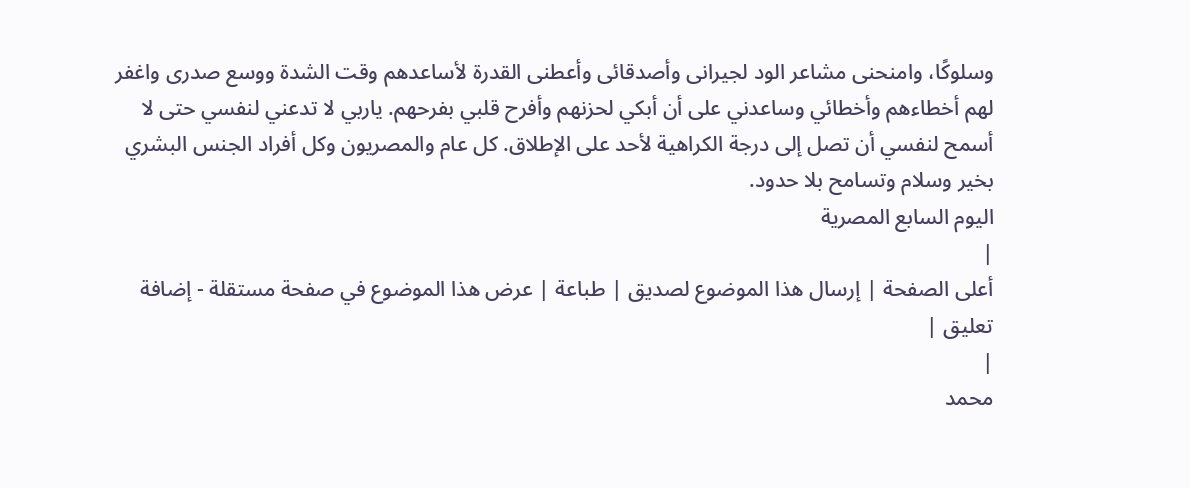وسلوكًا، وامنحنى مشاعر الود لجيرانى وأصدقائى وأعطنى القدرة لأساعدهم وقت الشدة ووسع صدرى واغفر لهم أخطاءهم وأخطائي وساعدني على أن أبكي لحزنهم وأفرح قلبي بفرحهم. ياربي لا تدعني لنفسي حتى لا أسمح لنفسي أن تصل إلى درجة الكراهية لأحد على الإطلاق. كل عام والمصريون وكل أفراد الجنس البشري بخير وسلام وتسامح بلا حدود.
اليوم السابع المصرية
|
أعلى الصفحة | إرسال هذا الموضوع لصديق | طباعة | عرض هذا الموضوع في صفحة مستقلة - إضافة تعليق |
|
محمد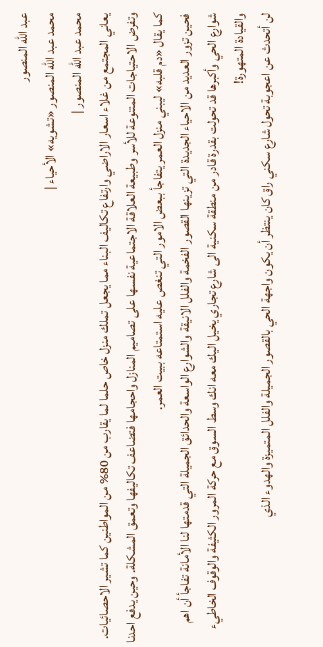عبد الله المنصور
محمد عبد الله المنصور «تشويه» الأحياء |
محمد عبد الله المنصور |
يعاني المجتمع من غلاء اسعار الاراضي وارتفاع تكاليف البناء مما يجعل تملك منزل خاص حلما لما يقارب من 80% من المواطنين كما تشير الاحصائيات. وتفرض الاحتياجات المتنوعة للأسر وطبيعة العلاقة الاجتماعية نفسها على تصاميم المنازل واحجامها فتضاعف تكاليفها وتعمق المشكلة. وحين يدفع احدنا كما يقال «دم قلبه» ليبني منزل العمر يتفاجأ ببعض الامور التي تنغص عليه استمتاعه ببيت العمر.
فحين تزور العديد من الاحياء الجديدة التي تزينها القصور الفخمة والفلل الانيقة والشوارع الواسعة والحدائق الجميلة التي قدمتها لنا الأمانة تفاجأ أن اهم شوارع الحي وأكبرها قد تحولت بقدرة قادر من منطقة سكنية الى شارع تجاري يخيل اليك معه انك وسط السوق مع حركة المرور الكثيفة والوقوف الخاطيء والقيادة المتهورة!
لن أتحدث عن اعجوبة تحول شارع سكني راق كان ينتظر أن يكون واجهة الحي بالقصور الجميلة والفلل المتميزة والهدوء الذي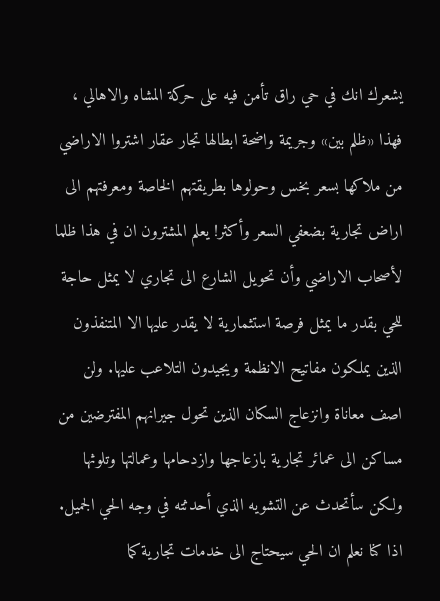يشعرك انك في حي راق تأمن فيه على حركة المشاه والاهالي ، فهذا «ظلم بين» وجريمة واضحة ابطالها تجار عقار اشتروا الاراضي من ملاكها بسعر بخس وحولوها بطريقتهم الخاصة ومعرفتهم الى اراض تجارية بضعفي السعر وأكثر! يعلم المشترون ان في هذا ظلما لأصحاب الاراضي وأن تحويل الشارع الى تجاري لا يمثل حاجة للحي بقدر ما يمثل فرصة استثمارية لا يقدر عليها الا المتنفذون الذين يملكون مفاتيح الانظمة ويجيدون التلاعب عليها. ولن اصف معاناة وانزعاج السكان الذين تحول جيرانهم المفترضين من مساكن الى عمائر تجارية بازعاجها وازدحامها وعمالتها وتلوثها ولكن سأتحدث عن التشويه الذي أحدثته في وجه الحي الجميل.
اذا كنا نعلم ان الحي سيحتاج الى خدمات تجارية كما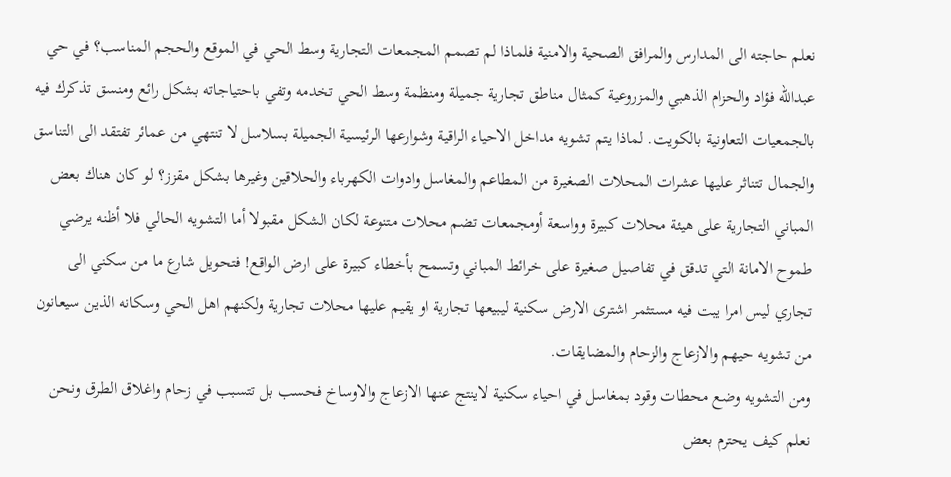نعلم حاجته الى المدارس والمرافق الصحية والامنية فلماذا لم تصمم المجمعات التجارية وسط الحي في الموقع والحجم المناسب؟ في حي عبدالله فؤاد والحزام الذهبي والمزروعية كمثال مناطق تجارية جميلة ومنظمة وسط الحي تخدمه وتفي باحتياجاته بشكل رائع ومنسق تذكرك فيه بالجمعيات التعاونية بالكويت. لماذا يتم تشويه مداخل الاحياء الراقية وشوارعها الرئيسية الجميلة بسلاسل لا تنتهي من عمائر تفتقد الى التناسق والجمال تتناثر عليها عشرات المحلات الصغيرة من المطاعم والمغاسل وادوات الكهرباء والحلاقين وغيرها بشكل مقزز؟ لو كان هناك بعض المباني التجارية على هيئة محلات كبيرة وواسعة أومجمعات تضم محلات متنوعة لكان الشكل مقبولا أما التشويه الحالي فلا أظنه يرضي طموح الامانة التي تدقق في تفاصيل صغيرة على خرائط المباني وتسمح بأخطاء كبيرة على ارض الواقع! فتحويل شارع ما من سكني الى تجاري ليس امرا يبت فيه مستثمر اشترى الارض سكنية ليبيعها تجارية او يقيم عليها محلات تجارية ولكنهم اهل الحي وسكانه الذين سيعانون من تشويه حيهم والازعاج والزحام والمضايقات.
ومن التشويه وضع محطات وقود بمغاسل في احياء سكنية لاينتج عنها الازعاج والاوساخ فحسب بل تتسبب في زحام واغلاق الطرق ونحن نعلم كيف يحترم بعض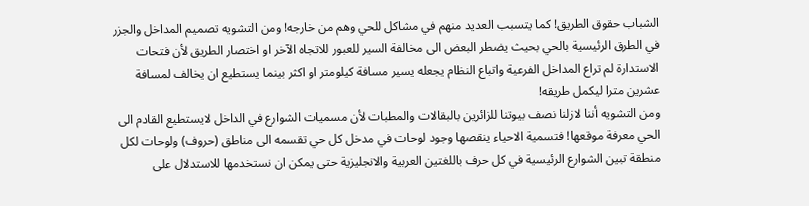الشباب حقوق الطريق! كما يتسبب العديد منهم في مشاكل للحي وهم من خارجه! ومن التشويه تصميم المداخل والجزر في الطرق الرئيسية بالحي بحيث يضطر البعض الى مخالفة السير للعبور للاتجاه الآخر او اختصار الطريق لأن فتحات الاستدارة لم تراع المداخل الفرعية واتباع النظام يجعله يسير مسافة كيلومتر او اكثر بينما يستطيع ان يخالف لمسافة عشرين مترا ليكمل طريقه!
ومن التشويه أننا لازلنا نصف بيوتنا للزائرين بالبقالات والمطبات لأن مسميات الشوارع في الداخل لايستطيع القادم الى الحي معرفة موقعها! فتسمية الاحياء ينقصها وجود لوحات في مدخل كل حي تقسمه الى مناطق (حروف) ولوحات لكل منطقة تبين الشوارع الرئيسية في كل حرف باللغتين العربية والانجليزية حتى يمكن ان نستخدمها للاستدلال على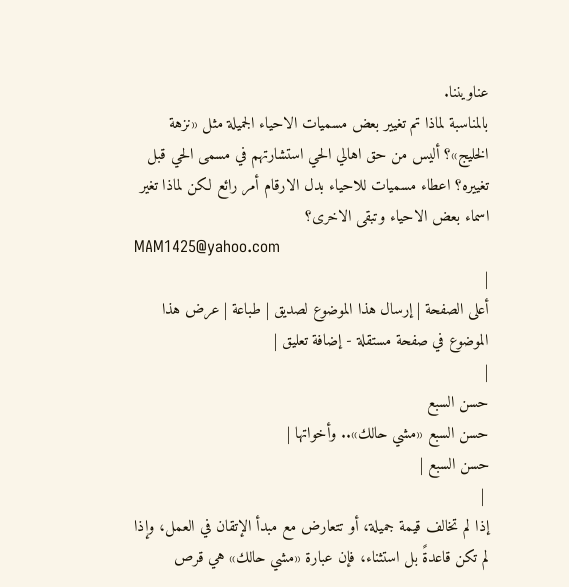عناويننا.
بالمناسبة لماذا تم تغيير بعض مسميات الاحياء الجميلة مثل «نزهة الخليج»؟ أليس من حق اهالي الحي استشارتهم في مسمى الحي قبل تغييره؟ اعطاء مسميات للاحياء بدل الارقام أمر رائع لكن لماذا تغير اسماء بعض الاحياء وتبقى الاخرى؟
MAM1425@yahoo.com
|
أعلى الصفحة | إرسال هذا الموضوع لصديق | طباعة | عرض هذا الموضوع في صفحة مستقلة - إضافة تعليق |
|
حسن السبع
حسن السبع «مشي حالك».. وأخواتها |
حسن السبع |
 |
إذا لم تخالف قيمة جميلة، أو تتعارض مع مبدأ الإتقان في العمل، وإذا لم تكن قاعدةً بل استثناء، فإن عبارة «مشي حالك» هي قرص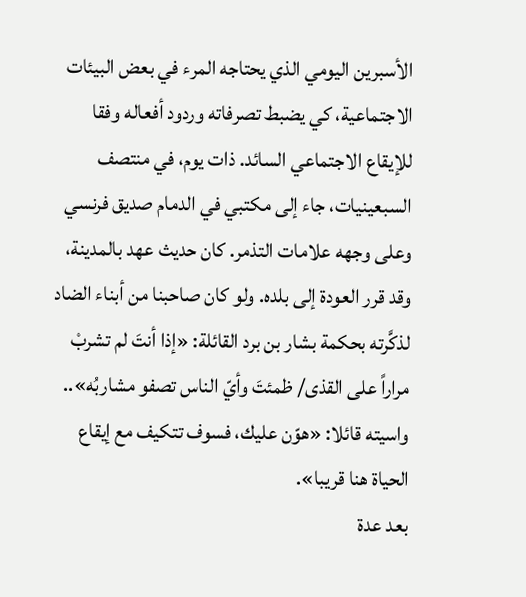الأسبرين اليومي الذي يحتاجه المرء في بعض البيئات الاجتماعية، كي يضبط تصرفاته وردود أفعاله وفقا للإيقاع الاجتماعي السائد. ذات يوم، في منتصف السبعينيات، جاء إلى مكتبي في الدمام صديق فرنسي وعلى وجهه علامات التذمر. كان حديث عهد بالمدينة، وقد قرر العودة إلى بلده. ولو كان صاحبنا من أبناء الضاد لذكَّرته بحكمة بشار بن برد القائلة: «إذا أنتَ لم تشربْ مراراً على القذى/ ظمئتَ وأيّ الناس تصفو مشاربُه».. واسيته قائلا: «هوّن عليك، فسوف تتكيف مع إيقاع الحياة هنا قريبا».
بعد عدة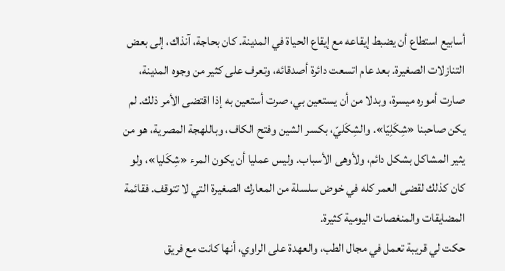أسابيع استطاع أن يضبط إيقاعه مع إيقاع الحياة في المدينة. كان بحاجة، آنذاك، إلى بعض التنازلات الصغيرة. بعد عام اتسعت دائرة أصدقائه، وتعرف على كثير من وجوه المدينة، صارت أموره ميسرة، وبدلا من أن يستعين بي، صرت أستعين به إذا اقتضى الأمر ذلك. لم يكن صاحبنا «شِكَلِيّا». والشِكَليّ، بكسر الشين وفتح الكاف، وباللهجة المصرية، هو من يثير المشاكل بشكل دائم، ولأوهى الأسباب. وليس عمليا أن يكون المرء «شِكَليا»، ولو كان كذلك لقضى العمر كله في خوض سلسلة من المعارك الصغيرة التي لا تتوقف. فقائمة المضايقات والمنغصات اليومية كثيرة.
حكت لي قريبة تعمل في مجال الطب، والعهدة على الراوي، أنها كانت مع فريق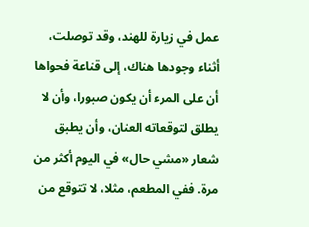عمل في زيارة للهند، وقد توصلت، أثناء وجودها هناك، إلى قناعة فحواها أن على المرء أن يكون صبورا، وأن لا يطلق لتوقعاته العنان، وأن يطبق شعار «مشي حال» في اليوم أكثر من مرة. ففي المطعم، مثلا، لا تتوقع من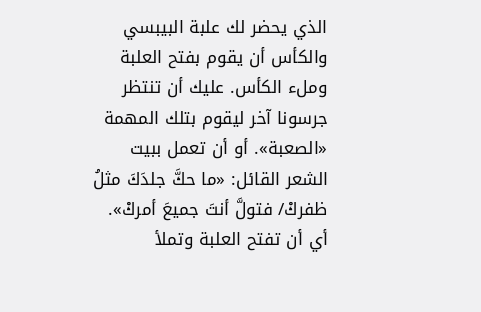الذي يحضر لك علبة البيبسي والكأس أن يقوم بفتح العلبة وملء الكأس. عليك أن تنتظر جرسونا آخر ليقوم بتلك المهمة «الصعبة». أو أن تعمل ببيت الشعر القائل: «ما حكَّ جلدَكَ مثلُ ظفركْ/ فتولَّ أنتَ جميعَ أمركْ». أي أن تفتح العلبة وتملأ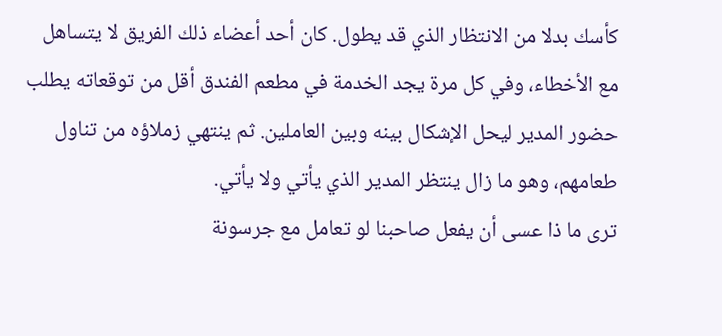كأسك بدلا من الانتظار الذي قد يطول. كان أحد أعضاء ذلك الفريق لا يتساهل مع الأخطاء، وفي كل مرة يجد الخدمة في مطعم الفندق أقل من توقعاته يطلب حضور المدير ليحل الإشكال بينه وبين العاملين. ثم ينتهي زملاؤه من تناول طعامهم، وهو ما زال ينتظر المدير الذي يأتي ولا يأتي.
ترى ما ذا عسى أن يفعل صاحبنا لو تعامل مع جرسونة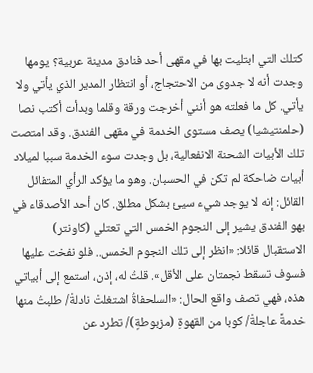كتلك التي ابتليت بها في مقهى أحد فنادق مدينة عربية؟ يومها وجدت أنه لا جدوى من الاحتجاج، أو انتظار المدير الذي يأتي ولا يأتي. كل ما فعلته هو أنني أخرجت ورقة وقلما وبدأت أكتب نصا (حلمنتيشيا) يصف مستوى الخدمة في مقهى الفندق. وقد امتصت تلك الأبيات الشحنة الانفعالية، بل وجدت سوء الخدمة سببا لميلاد أبيات ضاحكة لم تكن في الحسبان. وهو ما يؤكد الرأي المتفائل القائل: إنه لا يوجد شيء سيئ بشكل مطلق. كان أحد الأصدقاء في بهو الفندق يشير إلى النجوم الخمس التي تعتلي (كاونتر) الاستقبال قائلا: «انظر إلى تلك النجوم الخمس.. فلو نفخت عليها فسوف تسقط نجمتان على الأقل». قلتُ له، إذن، استمع إلى أبياتي هذه، فهي تصف واقع الحال: «السلحفاةُ اشتغلتْ نادلةْ/ طلبتُ منها خدمةً عاجلةْ/ كوبا من القهوةِ (مزبوطةٍ)/ تطرد عن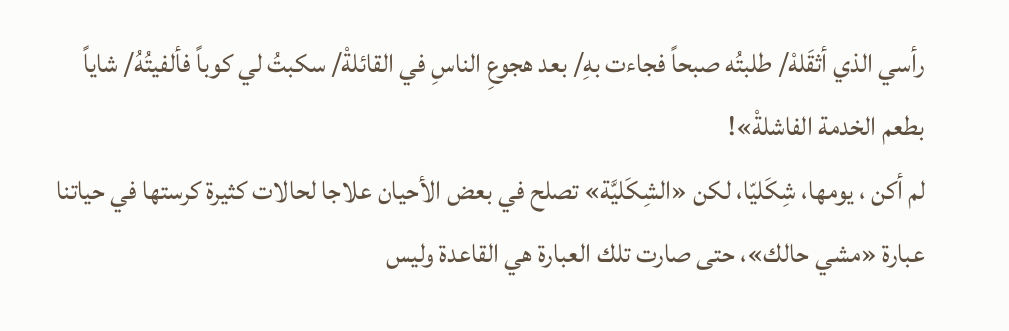رأسي الذي أثقَلهْ/ طلبتُه صبحاً فجاءت بهِ/ بعد هجوعِ الناسِ في القائلةْ/ سكبتُ لي كوباً فألفيتُهُ/ شاياً بطعم الخدمة الفاشلةْ»!
لم أكن ، يومها، شِكَليّا، لكن «الشِكَليَّة» تصلح في بعض الأحيان علاجا لحالات كثيرة كرستها في حياتنا عبارة «مشي حالك»، حتى صارت تلك العبارة هي القاعدة وليس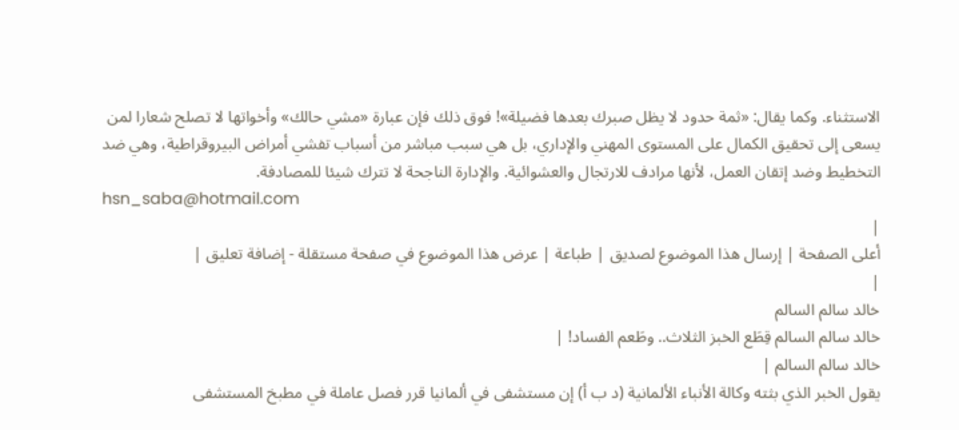الاستثناء. وكما يقال: «ثمة حدود لا يظل صبرك بعدها فضيلة»! فوق ذلك فإن عبارة «مشي حالك» وأخواتها لا تصلح شعارا لمن يسعى إلى تحقيق الكمال على المستوى المهني والإداري، بل هي سبب مباشر من أسباب تفشي أمراض البيروقراطية، وهي ضد التخطيط وضد إتقان العمل، لأنها مرادف للارتجال والعشوائية. والإدارة الناجحة لا تترك شيئا للمصادفة.
hsn_saba@hotmail.com
|
أعلى الصفحة | إرسال هذا الموضوع لصديق | طباعة | عرض هذا الموضوع في صفحة مستقلة - إضافة تعليق |
|
خالد سالم السالم
خالد سالم السالم قِطَع الخبز الثلاث.. وطَعم الفساد! |
خالد سالم السالم |
يقول الخبر الذي بثته وكالة الأنباء الألمانية (د ب أ) إن مستشفى في ألمانيا قرر فصل عاملة في مطبخ المستشفى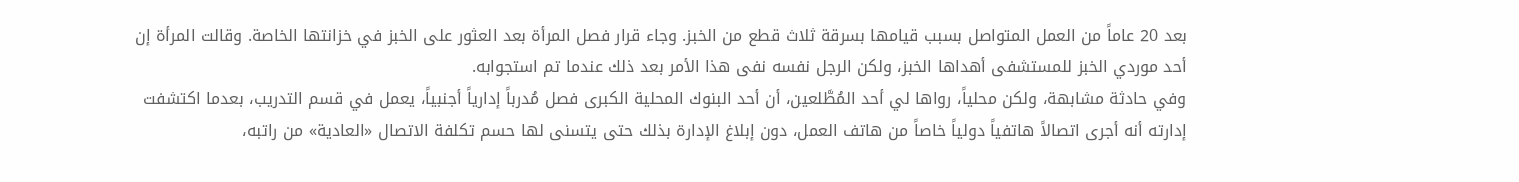بعد 20 عاماً من العمل المتواصل بسبب قيامها بسرقة ثلاث قطع من الخبز. وجاء قرار فصل المرأة بعد العثور على الخبز في خزانتها الخاصة. وقالت المرأة إن أحد موردي الخبز للمستشفى أهداها الخبز، ولكن الرجل نفسه نفى هذا الأمر بعد ذلك عندما تم استجوابه.
وفي حادثة مشابهة، ولكن محلياً، رواها لي أحد المُطَّلعين، أن أحد البنوك المحلية الكبرى فصل مُدرباً إدارياً أجنبياً، يعمل في قسم التدريب، بعدما اكتشفت إدارته أنه أجرى اتصالاً هاتفياً دولياً خاصاً من هاتف العمل، دون إبلاغ الإدارة بذلك حتى يتسنى لها حسم تكلفة الاتصال «العادية» من راتبه،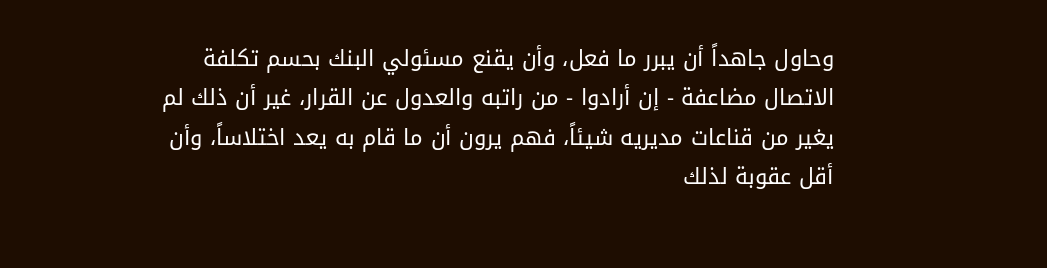وحاول جاهداً أن يبرر ما فعل، وأن يقنع مسئولي البنك بحسم تكلفة الاتصال مضاعفة - إن أرادوا - من راتبه والعدول عن القرار، غير أن ذلك لم يغير من قناعات مديريه شيئاً، فهم يرون أن ما قام به يعد اختلاساً، وأن أقل عقوبة لذلك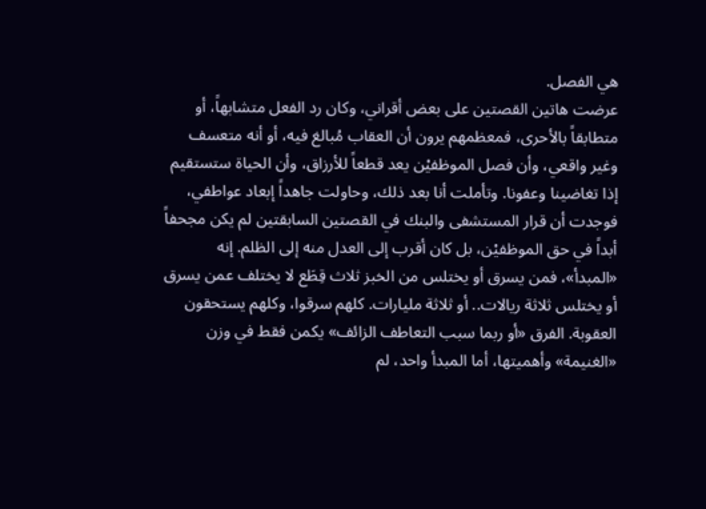هي الفصل.
عرضت هاتين القصتين على بعض أقراني، وكان رد الفعل متشابهاً، أو متطابقاً بالأحرى، فمعظمهم يرون أن العقاب مُبالغ فيه، أو أنه متعسف وغير واقعي، وأن فصل الموظفيْن يعد قطعاً للأرزاق، وأن الحياة ستستقيم إذا تغاضينا وعفونا. وتأملت أنا بعد ذلك، وحاولت جاهداً إبعاد عواطفي، فوجدت أن قرار المستشفى والبنك في القصتين السابقتين لم يكن مجحفاً أبداً في حق الموظفيْن، بل كان أقرب إلى العدل منه إلى الظلم. إنه «المبدأ»، فمن يسرق أو يختلس من الخبز ثلاث قِطَع لا يختلف عمن يسرق أو يختلس ثلاثة ريالات.. أو ثلاثة مليارات. كلهم سرقوا، وكلهم يستحقون العقوبة. الفرق «أو ربما سبب التعاطف الزائف» يكمن فقط في وزن «الغنيمة» وأهميتها، أما المبدأ واحد، لم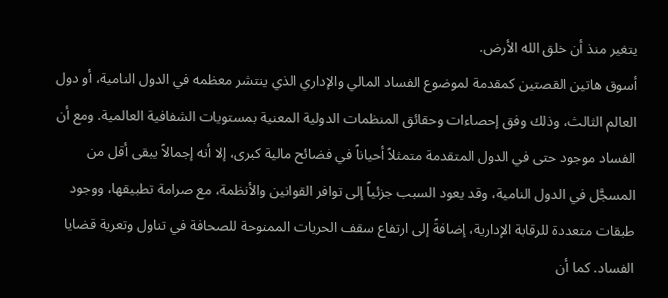يتغير منذ أن خلق الله الأرض.
أسوق هاتين القصتين كمقدمة لموضوع الفساد المالي والإداري الذي ينتشر معظمه في الدول النامية، أو دول العالم الثالث، وذلك وفق إحصاءات وحقائق المنظمات الدولية المعنية بمستويات الشفافية العالمية. ومع أن الفساد موجود حتى في الدول المتقدمة متمثلاً أحياناً في فضائح مالية كبرى، إلا أنه إجمالاً يبقى أقل من المسجَّل في الدول النامية، وقد يعود السبب جزئياً إلى توافر القوانين والأنظمة، مع صرامة تطبيقها، ووجود طبقات متعددة للرقابة الإدارية، إضافةً إلى ارتفاع سقف الحريات الممنوحة للصحافة في تناول وتعرية قضايا الفساد. كما أن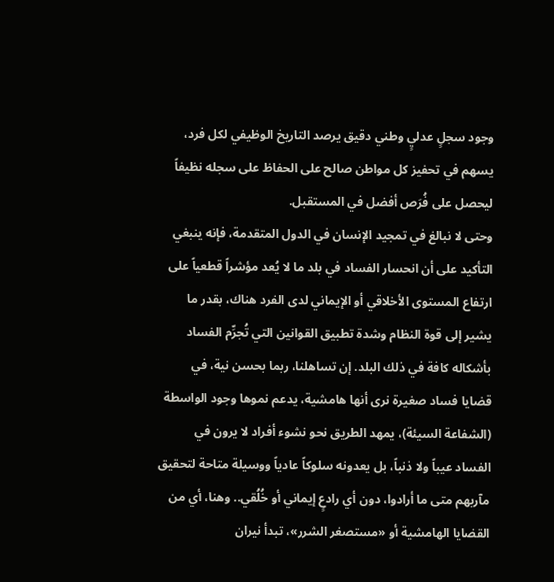وجود سجلٍ عدليٍ وطني دقيق يرصد التاريخ الوظيفي لكل فرد، يسهم في تحفيز كل مواطن صالح على الحفاظ على سجله نظيفاً ليحصل على فُرَص أفضل في المستقبل.
وحتى لا نبالغ في تمجيد الإنسان في الدول المتقدمة، فإنه ينبغي التأكيد على أن انحسار الفساد في بلد ما لا يُعد مؤشراً قطعياً على ارتفاع المستوى الأخلاقي أو الإيماني لدى الفرد هناك، بقدر ما يشير إلى قوة النظام وشدة تطبيق القوانين التي تُجرِّم الفساد بأشكاله كافة في ذلك البلد. إن تساهلنا، ربما بحسن نية، في قضايا فساد صغيرة نرى أنها هامشية، يدعم نموها وجود الواسطة (الشفاعة السيئة)، يمهد الطريق نحو نشوء أفراد لا يرون في الفساد عيباً ولا ذنباً، بل يعدونه سلوكاً عادياً ووسيلة متاحة لتحقيق مآربهم متى ما أرادوا، دون أي رادعٍ إيماني أو خُلُقي.. وهنا، أي من القضايا الهامشية أو «مستصغر الشرر»، تبدأ نيران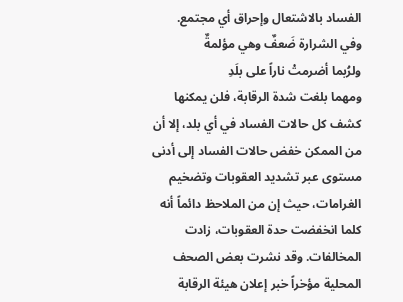الفساد بالاشتعال وإحراق أي مجتمع.
وفي الشرارة ضَعفٌ وهي مؤلمةٌ
ولرُبما أضرمتْ ناراً على بلَدِ
ومهما بلغت شدة الرقابة، فلن يمكنها كشف كل حالات الفساد في أي بلد، إلا أن من الممكن خفض حالات الفساد إلى أدنى مستوى عبر تشديد العقوبات وتضخيم الغرامات، حيث إن من الملاحظ دائماً أنه كلما انخفضت حدة العقوبات، زادت المخالفات. وقد نشرت بعض الصحف المحلية مؤخراً خبر إعلان هيئة الرقابة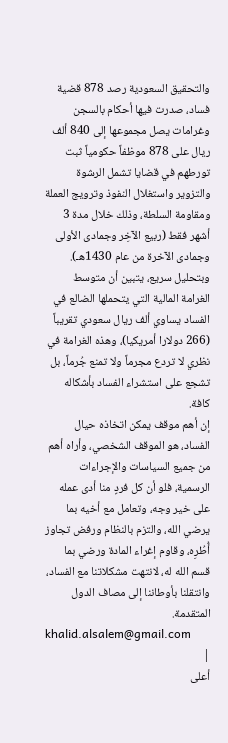والتحقيق السعودية رصد 878 قضية فساد، صدرت فيها أحكام بالسجن وغرامات يصل مجموعها إلى 840 ألف ريال على 878 موظفاً حكومياً ثبت تورطهم في قضايا تشمل الرشوة والتزوير واستغلال النفوذ وترويج العملة ومقاومة السلطة، وذلك خلال مدة 3 أشهر فقط (ربيع الآخِر وجمادى الأولى وجمادى الآخرة من عام 1430هـ). وبتحليل سريع، يتبين أن متوسط الغرامة المالية التي يتحملها الضالع في الفساد يساوي ألف ريال سعودي تقريباً (266 دولارا أمريكيا)، وهذه الغرامة في نظري لا تردع مجرماً ولا تمنع جُرماً، بل تشجع على استشراء الفساد بأشكاله كافة.
إن أهم موقف يمكن اتخاذه حيال الفساد، هو الموقف الشخصي، وأراه أهم من جميع السياسات والإجراءات الرسمية، فلو أن كل فردٍ منا أدى عمله على خير وجه، وتعامل مع أخيه بما يرضي الله، والتزم بالنظام ورفض تجاوز أُطُرِه، وقاوم إغراء المادة ورضي بما قسم الله له، لانتهت مشكلاتنا مع الفساد، وانتقلنا بأوطاننا إلى مصاف الدول المتقدمة.
khalid.alsalem@gmail.com
|
أعلى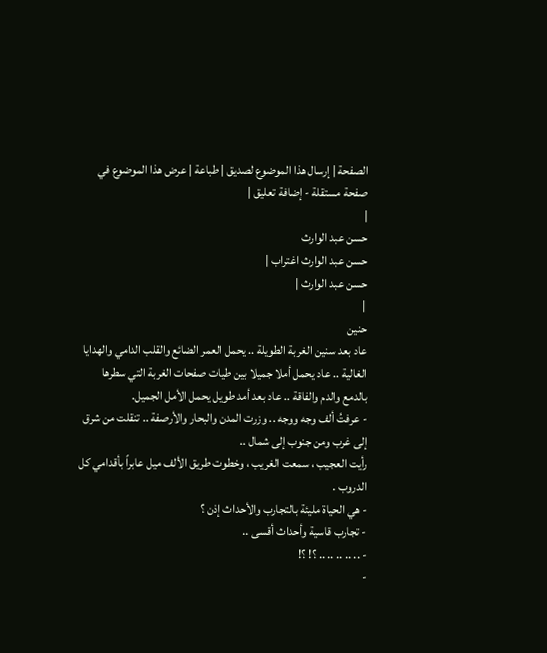الصفحة | إرسال هذا الموضوع لصديق | طباعة | عرض هذا الموضوع في صفحة مستقلة - إضافة تعليق |
|
حسن عبد الوارث
حسن عبد الوارث اغتراب |
حسن عبد الوارث |
 |
حنين
عاد بعد سنين الغربة الطويلة .. يحمل العمر الضائع والقلب الدامي والهدايا الغالية .. عاد يحمل أملا جميلا بين طيات صفحات الغربة التي سطرها بالدمع والدم والفاقة .. عاد بعد أمد طويل يحمل الأمل الجميل.
- عرفتُ ألف وجه ووجه .. وزرت المدن والبحار والأرصفة .. تنقلت من شرق إلى غرب ومن جنوب إلى شمال ..
رأيت العجيب ، سمعت الغريب ، وخطوت طريق الألف ميل عابراً بأقدامي كل الدروب .
- هي الحياة مليئة بالتجارب والأحداث إذن ؟
- تجارب قاسية وأحداث أقسى ..
- .. .. .. .. .. ؟! ؟!
-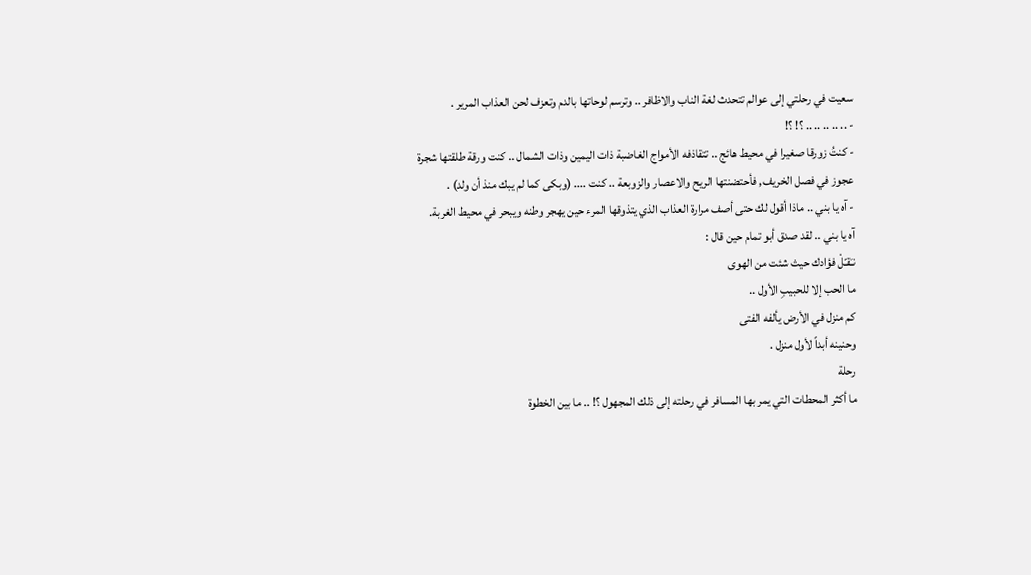سعيت في رحلتي إلى عوالم تتحدث لغة الناب والاظافر .. وترسم لوحاتها بالدم وتعزف لحن العذاب المرير .
- .. .. .. .. .. ؟! ؟!
- كنتُ زورقا صغيرا في محيط هائج .. تتقاذفه الأمواج الغاضبة ذات اليمين وذات الشمال .. كنت ورقة طلقتها شجرة عجوز في فصل الخريف, فأحتضنتها الريح والاعصار والزوبعة .. كنت .... (وبكى كما لم يبك منذ أن ولد) .
- آه يا بني .. ماذا أقول لك حتى أصف مرارة العذاب الذي يتذوقها المرء حين يهجر وطنه ويبحر في محيط الغربة.
آه يا بني .. لقد صدق أبو تمام حين قال :
نـَقـّلْ فؤادك حيث شئت من الهوى
ما الحب إلا للحبيبِ الأول ..
كم منزل في الأرض يألفه الفتى
وحنينه أبداً لأول منزل .
رحلة
ما أكثر المحطات التي يمر بها المسافر في رحلته إلى ذلك المجهول ؟! .. ما بين الخطوة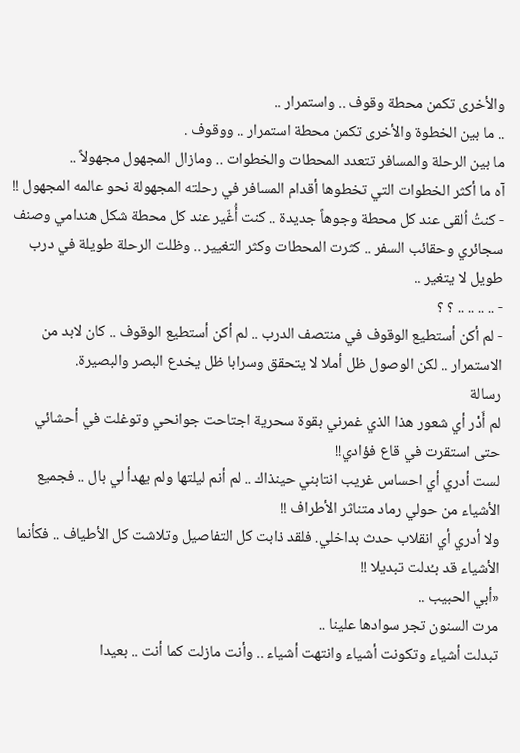والأخرى تكمن محطة وقوف .. واستمرار ..
.. ما بين الخطوة والأخرى تكمن محطة استمرار .. ووقوف .
ما بين الرحلة والمسافر تتعدد المحطات والخطوات .. ومازال المجهول مجهولاً ..
آه ما أكثر الخطوات التي تخطوها أقدام المسافر في رحلته المجهولة نحو عالمه المجهول !!
- كنتُ اُلقى عند كل محطة وجوهاً جديدة .. كنت أُغّير عند كل محطة شكل هندامي وصنف سجائري وحقائب السفر .. كثرت المحطات وكثر التغيير .. وظلت الرحلة طويلة في درب طويل لا يتغير ..
- .. .. .. .. ؟ ؟
- لم أكن أستطيع الوقوف في منتصف الدرب .. لم أكن أستطيع الوقوف .. كان لابد من الاستمرار .. لكن الوصول ظل أملا لا يتحقق وسرابا ظل يخدع البصر والبصيرة.
رسالة
لم أَدْر أي شعور هذا الذي غمرني بقوة سحرية اجتاحت جوانحي وتوغلت في أحشائي حتى استقرت في قاع فؤادي!!
لست أدري أي احساس غريب انتابني حينذاك .. لم أنم ليلتها ولم يهدأ لي بال .. فجميع الأشياء من حولي رماد متناثر الأطراف !!
ولا أدري أي انقلاب حدث بداخلي. فلقد ذابت كل التفاصيل وتلاشت كل الأطياف .. فكأنما الأشياء قد بـُدلت تبديلا !!
«أبي الحبيب ..
مرت السنون تجر سوادها علينا ..
تبدلت أشياء وتكونت أشياء وانتهت أشياء .. وأنت مازلت كما أنت .. بعيدا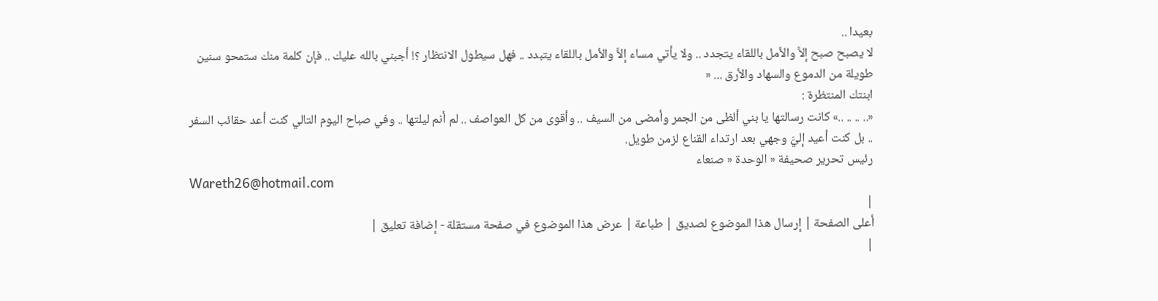بعيدا ..
لا يصبح صبح إلاَّ والأمل باللقاء يتجدد .. ولا يأتي مساء إلاَّ والأمل باللقاء يتبدد .. فهل سيطول الانتظار ؟! أجبني بالله عليك .. فإن كلمة منك ستمحو سنين طويلة من الدموع والسهاد والأرق ... «
ابنتك المنتظرة :
«.. .. .. ..» كانت رسالتها يا بني ألظى من الجمر وأمضى من السيف .. وأقوى من كل العواصف .. لم أنم ليلتها .. وفي صباح اليوم التالي كنت أعد حقائب السفر .. بل كنت أعيد إليَّ وجهي بعد ارتداء القناع لزمن طويل.
رئيس تحرير صحيفة « الوحدة « صنعاء
Wareth26@hotmail.com
|
أعلى الصفحة | إرسال هذا الموضوع لصديق | طباعة | عرض هذا الموضوع في صفحة مستقلة - إضافة تعليق |
|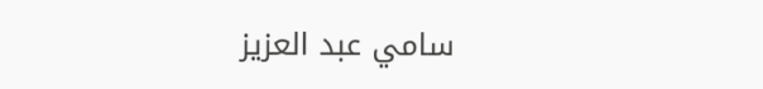سامي عبد العزيز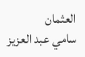العثمان
سامي عبد العزيز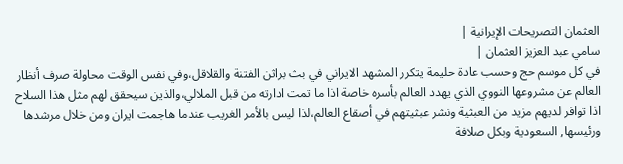العثمان التصريحات الإيرانية |
سامي عبد العزيز العثمان |
في كل موسم حج وحسب عادة حليمة يتكرر المشهد الايراني في بث براثن الفتنة والقلاقل،وفي نفس الوقت محاولة صرف أنظار العالم عن مشروعها النووي الذي يهدد العالم بأسره خاصة اذا ما تمت ادارته من قبل الملالي،والذين سيحقق لهم مثل هذا السلاح اذا توافر لديهم مزيد من العبثية ونشر عبثيتهم في أصقاع العالم،لذا ليس بالأمر الغريب عندما هاجمت ايران ومن خلال مرشدها ورئيسها, السعودية وبكل صلافة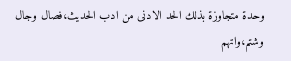وحدة متجاوزة بذلك الحد الادنى من ادب الحديث،فصال وجال وشتم،واتهم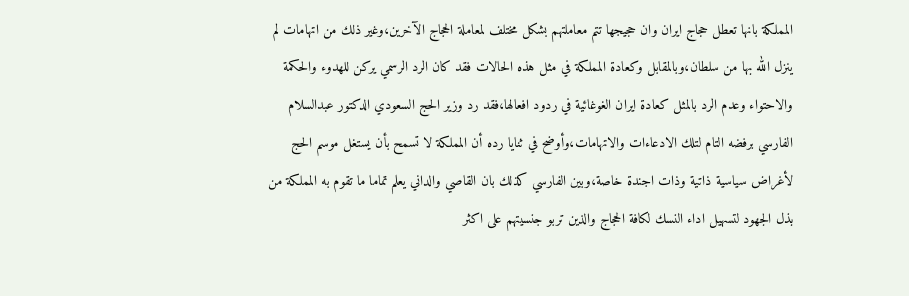المملكة بانها تعطل حجاج ايران وان حجيجها تتم معاملتهم بشكل مختلف لمعاملة الحجاج الآخرين،وغير ذلك من اتهامات لم ينزل الله بها من سلطان،وبالمقابل وكعادة المملكة في مثل هذه الحالات فقد كان الرد الرسمي يركن للهدوء والحكمة والاحتواء وعدم الرد بالمثل كعادة ايران الغوغائية في ردود افعالها،فقد رد وزير الحج السعودي الدكتور عبدالسلام الفارسي برفضه التام لتلك الادعاءات والاتهامات،وأوضح في ثنايا رده أن المملكة لا تسمح بأن يستغل موسم الحج لأغراض سياسية ذاتية وذات اجندة خاصة،وبين الفارسي كذلك بان القاصي والداني يعلم تماما ما تقوم به المملكة من بذل الجهود لتسهيل اداء النسك لكافة الحجاج والذين تربو جنسيتهم على اكثر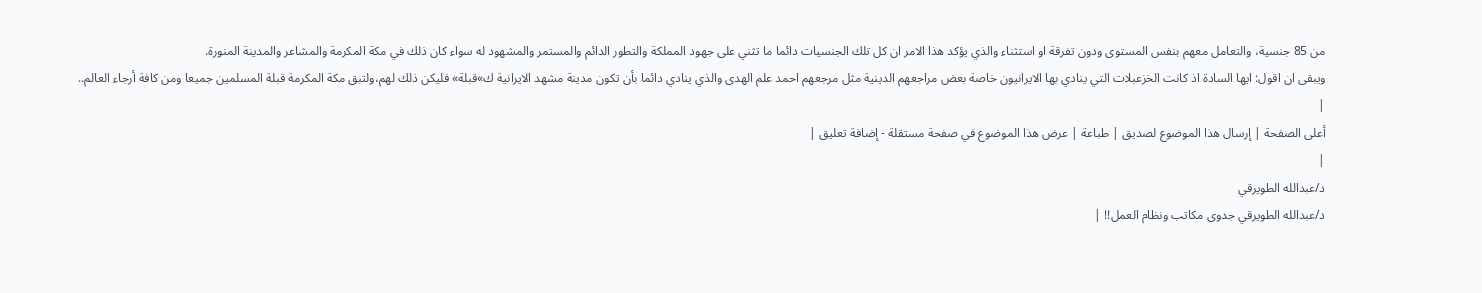من 85 جنسية، والتعامل معهم بنفس المستوى ودون تفرقة او استثناء والذي يؤكد هذا الامر ان كل تلك الجنسيات دائما ما تثني على جهود المملكة والتطور الدائم والمستمر والمشهود له سواء كان ذلك في مكة المكرمة والمشاعر والمدينة المنورة.
ويبقى ان اقول: ايها السادة اذ كانت الخزعبلات التي ينادي بها الايرانيون خاصة بعض مراجعهم الدينية مثل مرجعهم احمد علم الهدى والذي ينادي دائما بأن تكون مدينة مشهد الايرانية ك»قبلة» فليكن ذلك لهم،ولتبق مكة المكرمة قبلة المسلمين جميعا ومن كافة أرجاء العالم..
|
أعلى الصفحة | إرسال هذا الموضوع لصديق | طباعة | عرض هذا الموضوع في صفحة مستقلة - إضافة تعليق |
|
د/عبدالله الطويرقي
د/عبدالله الطويرقي جدوى مكاتب ونظام العمل!! |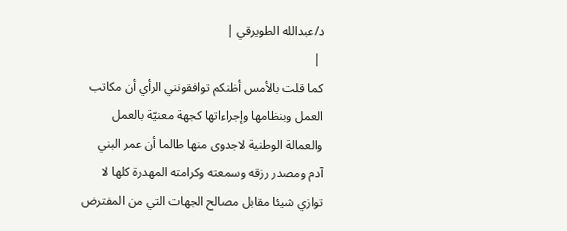د/عبدالله الطويرقي |
 |
كما قلت بالأمس أظنكم توافقونني الرأي أن مكاتب العمل وبنظامها وإجراءاتها كجهة معنيّة بالعمل والعمالة الوطنية لاجدوى منها طالما أن عمر البني آدم ومصدر رزقه وسمعته وكرامته المهدرة كلها لا توازي شيئا مقابل مصالح الجهات التي من المفترض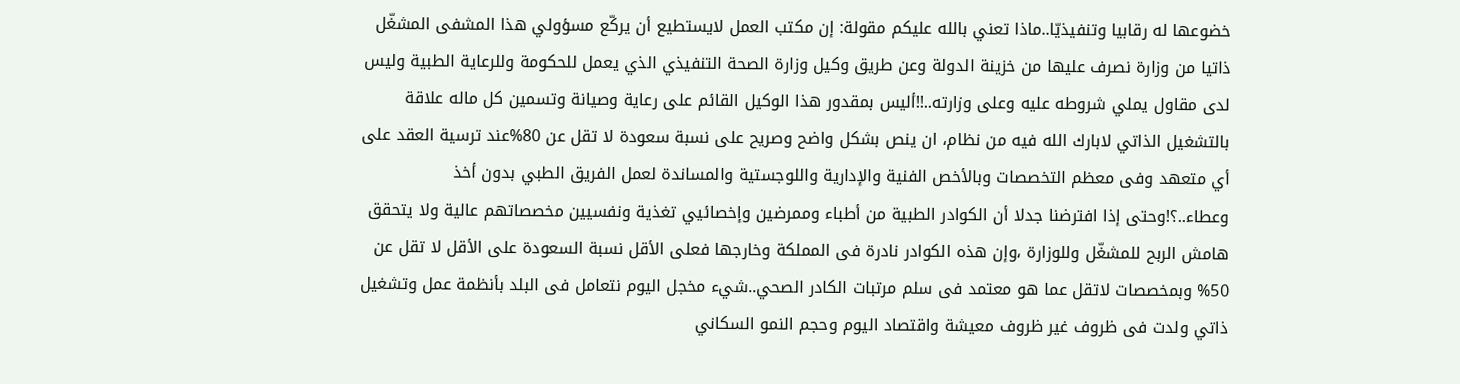خضوعها له رقابيا وتنفيذيّا..ماذا تعني بالله عليكم مقولة: إن مكتب العمل لايستطيع أن يركّع مسؤولي هذا المشفى المشغّل ذاتيا من وزارة نصرف عليها من خزينة الدولة وعن طريق وكيل وزارة الصحة التنفيذي الذي يعمل للحكومة وللرعاية الطبية وليس لدى مقاول يملي شروطه عليه وعلى وزارته..!!أليس بمقدور هذا الوكيل القائم على رعاية وصيانة وتسمين كل ماله علاقة بالتشغيل الذاتي لابارك الله فيه من نظام، ان ينص بشكل واضح وصريح على نسبة سعودة لا تقل عن 80%عند ترسية العقد على أي متعهد وفى معظم التخصصات وبالأخص الفنية والإدارية واللوجستية والمساندة لعمل الفريق الطبي بدون أخذ وعطاء..؟!وحتى إذا افترضنا جدلا أن الكوادر الطبية من أطباء وممرضين وإخصائيي تغذية ونفسيين مخصصاتهم عالية ولا يتحقق هامش الربح للمشغّل وللوزارة ،وإن هذه الكوادر نادرة فى المملكة وخارجها فعلى الأقل نسبة السعودة على الأقل لا تقل عن 50% وبمخصصات لاتقل عما هو معتمد فى سلم مرتبات الكادر الصحي..شيء مخجل اليوم نتعامل فى البلد بأنظمة عمل وتشغيل ذاتي ولدت فى ظروف غير ظروف معيشة واقتصاد اليوم وحجم النمو السكاني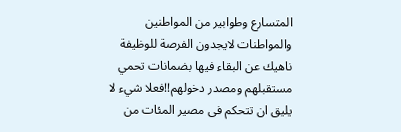المتسارع وطوابير من المواطنين والمواطنات لايجدون الفرصة للوظيفة ناهيك عن البقاء فيها بضمانات تحمي مستقبلهم ومصدر دخولهم!!فعلا شيء لا يليق ان تتحكم فى مصير المئات من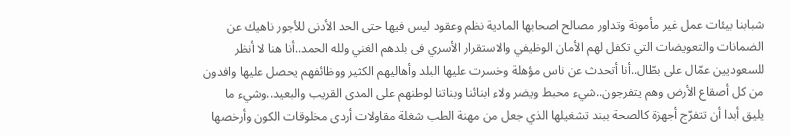شبابنا بيئات عمل غير مأمونة وتداور مصالح اصحابها المادية نظم وعقود ليس فيها حتى الحد الأدنى للأجور ناهيك عن الضمانات والتعويضات التي تكفل لهم الأمان الوظيفي والاستقرار الأسري فى بلدهم الغني ولله الحمد..أنا هنا لا أنظر للسعوديين عمّال على بطّال..أنا أتحدث عن ناس مؤهلة وخسرت عليها البلد وأهاليهم الكثير ووظائفهم يحصل عليها وافدون من كل أصقاع الأرض وهم يتفرجون..شيء محبط ويضر ولاء ابنائنا وبناتنا لوطنهم على المدى القريب والبعيد..وشيء ما يليق أبدا أن تتفرّج أجهزة كالصحة ببند تشغيلها الذي جعل من مهنة الطب شغلة مقاولات أردى مخلوقات الكون وأرخصها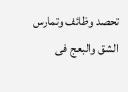تحصد وظائف وتمارس الشق والبعج فى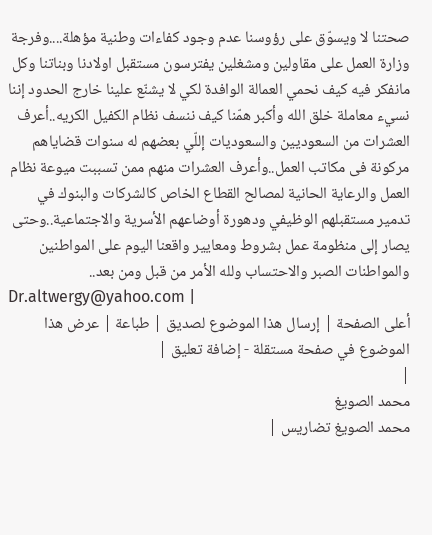صحتنا لا ويسوّق على رؤوسنا عدم وجود كفاءات وطنية مؤهلة....وفرجة وزارة العمل على مقاولين ومشغلين يفترسون مستقبل اولادنا وبناتنا وكل مانفكر فيه كيف نحمي العمالة الوافدة لكي لا يشنّع علينا خارج الحدود إننا نسيء معاملة خلق الله وأكبر همّنا كيف ننسف نظام الكفيل الكريه..أعرف العشرات من السعوديين والسعوديات إللّي بعضهم له سنوات قضاياهم مركونة فى مكاتب العمل..وأعرف العشرات منهم ممن تسببت ميوعة نظام العمل والرعاية الحانية لمصالح القطاع الخاص كالشركات والبنوك في تدمير مستقبلهم الوظيفي ودهورة أوضاعهم الأسرية والاجتماعية..وحتى يصار إلى منظومة عمل بشروط ومعايير واقعنا اليوم على المواطنين والمواطنات الصبر والاحتساب ولله الأمر من قبل ومن بعد..
Dr.altwergy@yahoo.com |
أعلى الصفحة | إرسال هذا الموضوع لصديق | طباعة | عرض هذا الموضوع في صفحة مستقلة - إضافة تعليق |
|
محمد الصويغ
محمد الصويغ تضاريس |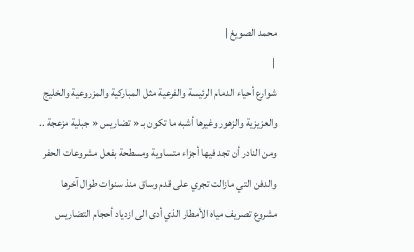محمد الصويغ |
 |
شوارع أحياء الدمام الرئيسة والفرعية مثل المباركية والمزروعية والخليج والعزيزية والزهور وغيرها أشبه ما تكون بـ « تضاريس « جبلية مزعجة .. ومن النادر أن تجد فيها أجزاء متساوية ومسطحة بفعل مشروعات الحفر والدفن التي مازالت تجري على قدم وساق منذ سنوات طوال آخرها مشروع تصريف مياه الأمطار الذي أدى الى ازدياد أحجام التضاريس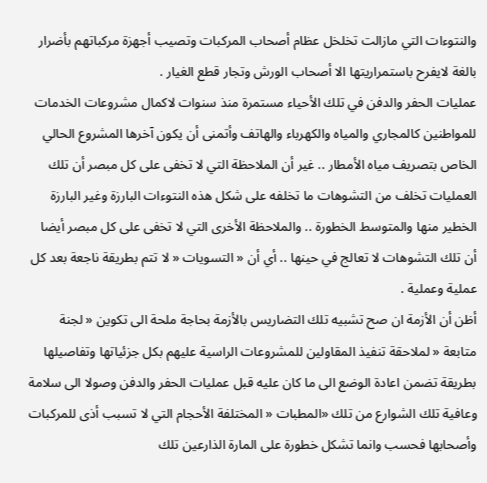والنتوءات التي مازالت تخلخل عظام أصحاب المركبات وتصيب أجهزة مركباتهم بأضرار بالغة لايفرح باستمراريتها الا أصحاب الورش وتجار قطع الغيار .
عمليات الحفر والدفن في تلك الأحياء مستمرة منذ سنوات لاكمال مشروعات الخدمات للمواطنين كالمجاري والمياه والكهرباء والهاتف وأتمنى أن يكون آخرها المشروع الحالي الخاص بتصريف مياه الأمطار .. غير أن الملاحظة التي لا تخفى على كل مبصر أن تلك العمليات تخلف من التشوهات ما تخلفه على شكل هذه النتوءات البارزة وغير البارزة الخطير منها والمتوسط الخطورة .. والملاحظة الأخرى التي لا تخفى على كل مبصر أيضا أن تلك التشوهات لا تعالج في حينها .. أي أن « التسويات « لا تتم بطريقة ناجعة بعد كل عملية وعملية .
أظن أن الأزمة ان صح تشبيه تلك التضاريس بالأزمة بحاجة ملحة الى تكوين « لجنة متابعة « لملاحقة تنفيذ المقاولين للمشروعات الراسية عليهم بكل جزئياتها وتفاصيلها بطريقة تضمن اعادة الوضع الى ما كان عليه قبل عمليات الحفر والدفن وصولا الى سلامة وعافية تلك الشوارع من تلك «المطبات « المختلفة الأحجام التي لا تسبب أذى للمركبات وأصحابها فحسب وانما تشكل خطورة على المارة الذارعين تلك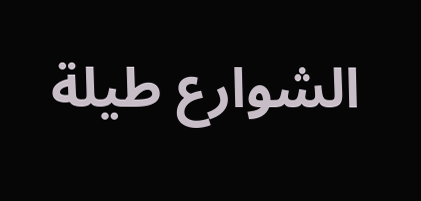الشوارع طيلة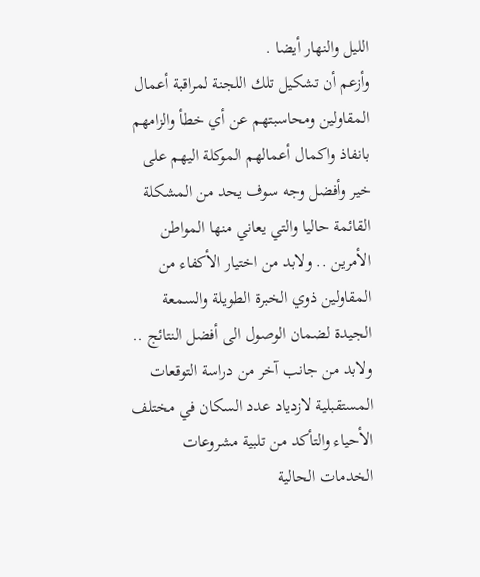الليل والنهار أيضا .
وأزعم أن تشكيل تلك اللجنة لمراقبة أعمال المقاولين ومحاسبتهم عن أي خطأ والزامهم بانفاذ واكمال أعمالهم الموكلة اليهم على خير وأفضل وجه سوف يحد من المشكلة القائمة حاليا والتي يعاني منها المواطن الأمرين .. ولابد من اختيار الأكفاء من المقاولين ذوي الخبرة الطويلة والسمعة الجيدة لضمان الوصول الى أفضل النتائج .. ولابد من جانب آخر من دراسة التوقعات المستقبلية لازدياد عدد السكان في مختلف الأحياء والتأكد من تلبية مشروعات الخدمات الحالية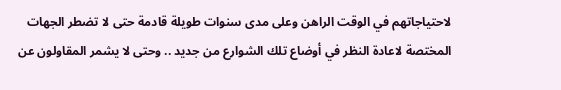لاحتياجاتهم في الوقت الراهن وعلى مدى سنوات طويلة قادمة حتى لا تضطر الجهات المختصة لاعادة النظر في أوضاع تلك الشوارع من جديد .. وحتى لا يشمر المقاولون عن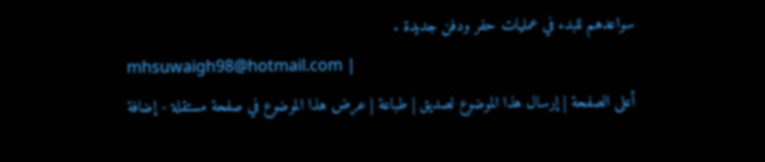سواعدهم للبدء في عمليات حفر ودفن جديدة .
mhsuwaigh98@hotmail.com |
أعلى الصفحة | إرسال هذا الموضوع لصديق | طباعة | عرض هذا الموضوع في صفحة مستقلة - إضافة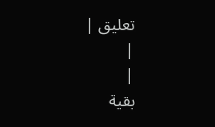تعليق |
|
|
بقية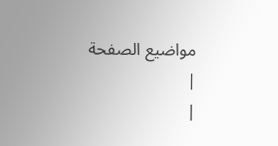مواضيع الصفحة
|
|